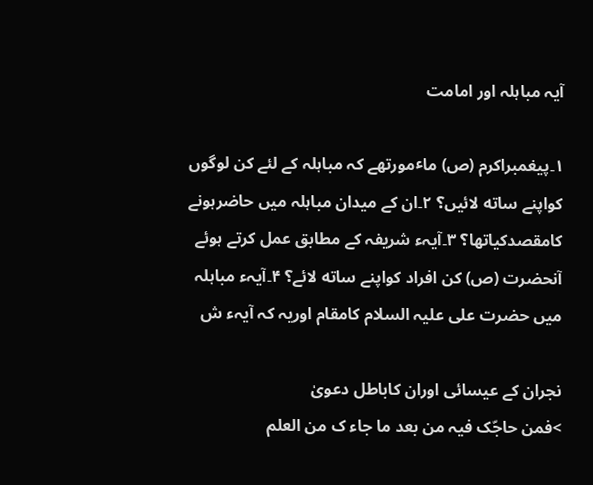آیہ مباہلہ اور امامت

١۔پيغمبراکرم (ص) ماٴمورتهے کہ مباہلہ کے لئے کن لوگوں کواپنے ساته لائيں؟ ٢۔ان کے ميدان مباہلہ ميں حاضرہونے کامقصدکياتها؟ ٣۔آیہء شریفہ کے مطابق عمل کرتے ہوئے آنحضرت (ص) کن افراد کواپنے ساته لائے؟ ۴۔آیہء مباہلہ ميں حضرت علی عليہ السلام کامقام اوریہ کہ آیہء ش

نجران کے عيسائی اوران کاباطل دعویٰ
>فمن حاجّک فيہ من بعد ما جاء ک من العلم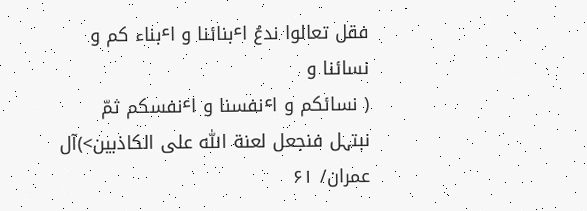فقل تعالوا ندعُ اٴبنائنا و اٴبناء کم و نسائنا و
( نسائکم و اٴنفسنا و اٴنفسکم ثمّ نبتہل فنجعل لعنة اللّٰہ علی الکاذبين>)آل عمران/ ۶١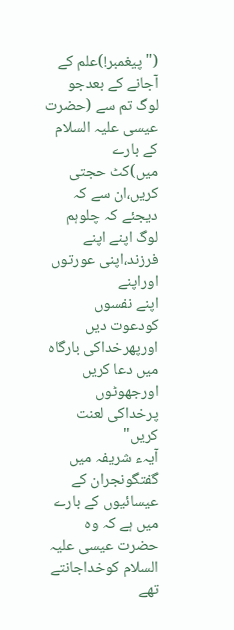("پيغمبر!)علم کے آجانے کے بعدجو لوگ تم سے (حضرت عيسی عليہ السلام کے بارے
ميں)کٹ حجتی کریں،ان سے کہ دیجئے کہ چلوہم لوگ اپنے اپنے فرزند،اپنی عورتوں اوراپنے
اپنے نفسوں کودعوت دیں اورپهرخداکی بارگاہ ميں دعا کریں اورجهوڻوں پرخداکی لعنت کریں"
آیہء شریفہ ميں گفتگونجران کے عيسائيوں کے بارے ميں ہے کہ وہ حضرت عيسی عليہ
السلام کوخداجانتے تهے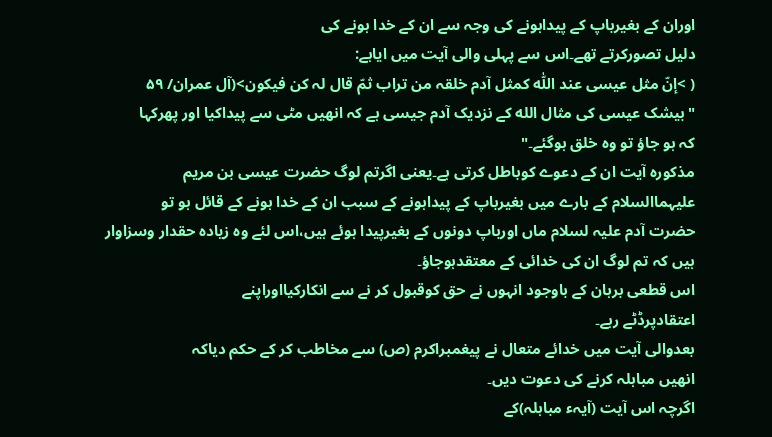اوران کے بغيرباپ کے پيداہونے کی وجہ سے ان کے خدا ہونے کی
دليل تصورکرتے تهے۔اس سے پہلی والی آیت ميں ایاہے:
( >إنّ مثل عيسی عند اللّٰہ کمثل آدم خلقہ من تراب ثمّ قال لہ کن فيکون>(آل عمران/ ۵٩
"بيشک عيسی کی مثال الله کے نزدیک آدم جيسی ہے کہ انهيں مڻی سے پيداکيا اور پهرکہا
کہ ہو جاؤ تو وہ خلق ہوگئے۔"
مذکورہ آیت ان کے دعوے کوباطل کرتی ہے۔یعنی اگرتم لوگ حضرت عيسی بن مریم
عليہماالسلام کے بارے ميں بغيرباپ کے پيداہونے کے سبب ان کے خدا ہونے کے قائل ہو تو
حضرت آدم عليہ لسلام ماں اورباپ دونوں کے بغيرپيدا ہوئے ہيں،اس لئے وہ زیادہ حقدار وسزاوار
ہيں کہ تم لوگ ان کی خدائی کے معتقدہوجاؤ۔
اس قطعی برہان کے باوجود انہوں نے حق کوقبول کر نے سے انکارکيااوراپنے
اعتقادپرڈڻے رہے۔
بعدوالی آیت ميں خدائے متعال نے پيغمبراکرم (ص) سے مخاطب کر کے حکم دیاکہ
انهيں مباہلہ کرنے کی دعوت دیں۔
اگرچہ اس آیت (آیہء مباہلہ)کے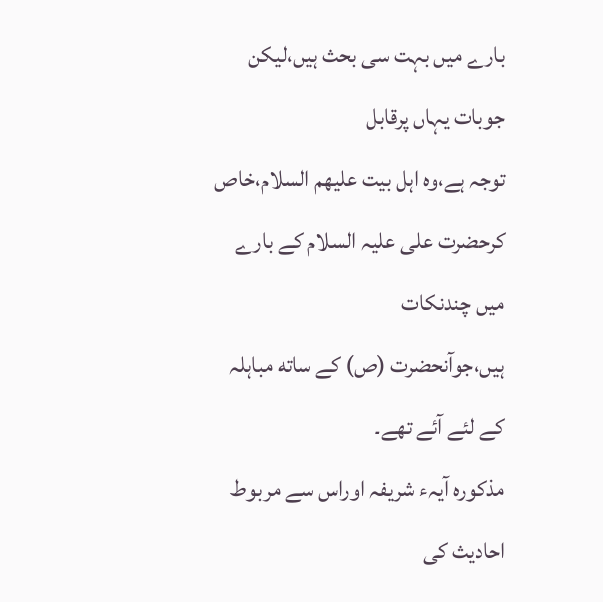بارے ميں بہت سی بحث ہيں،ليکن جوبات یہاں پرقابل
توجہ ہے،وہ اہل بيت عليهم السلام،خاص کرحضرت علی عليہ السلام کے بارے ميں چندنکات
ہيں،جوآنحضرت (ص) کے ساته مباہلہ کے لئے آئے تهے۔
مذکورہ آیہء شریفہ اوراس سے مربوط احادیث کی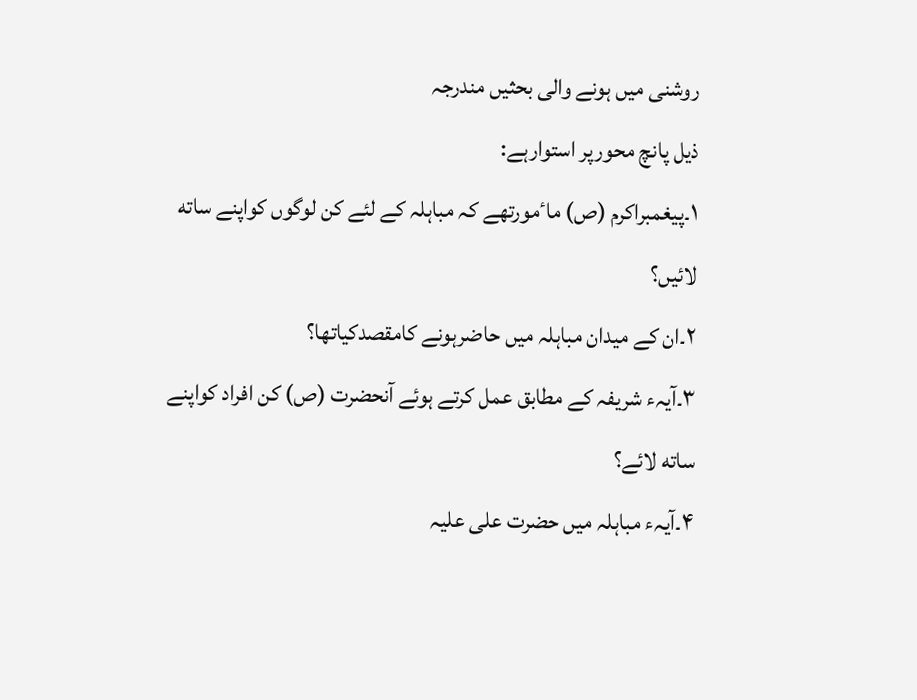روشنی ميں ہونے والی بحثيں مندرجہ
ذیل پانچ محورپر استوارہے:
١۔پيغمبراکرم (ص) ماٴمورتهے کہ مباہلہ کے لئے کن لوگوں کواپنے ساته لائيں؟
٢۔ان کے ميدان مباہلہ ميں حاضرہونے کامقصدکياتها؟
٣۔آیہء شریفہ کے مطابق عمل کرتے ہوئے آنحضرت (ص) کن افراد کواپنے ساته لائے؟
۴۔آیہء مباہلہ ميں حضرت علی عليہ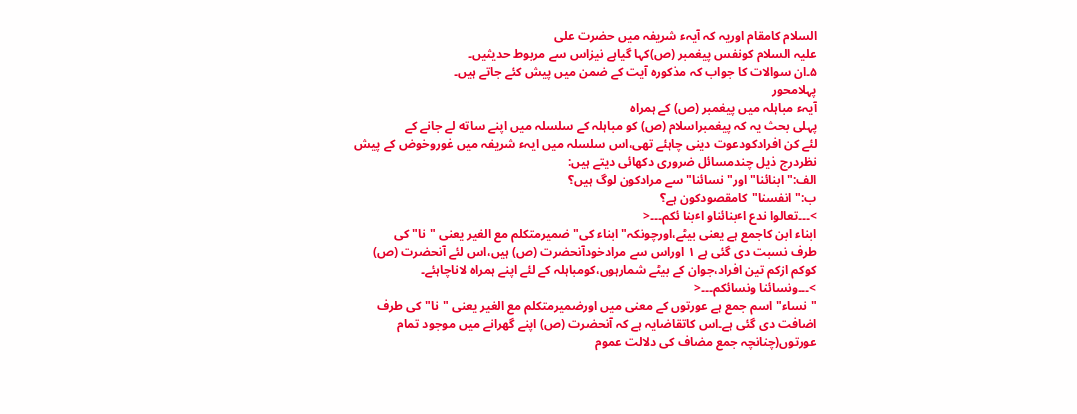السلام کامقام اوریہ کہ آیہء شریفہ ميں حضرت علی
عليہ السلام کونفس پيغمبر (ص)کہا گياہے نيزاس سے مربوط حدیثيں۔
۵۔ان سوالات کا جواب کہ مذکورہ آیت کے ضمن ميں پيش کئے جاتے ہيں۔
پہلامحور
آیہء مباہلہ ميں پيغمبر (ص) کے ہمراہ
پہلی بحث یہ کہ پيغمبراسلام (ص) کو مباہلہ کے سلسلہ ميں اپنے ساته لے جانے کے
لئے کن افرادکودعوت دینی چاہئے تهی،اس سلسلہ ميں ایہء شریفہ ميں غوروخوض کے پيش
نظردرج ذیل چندمسائل ضروری دکهائی دیتے ہيں:
الف:"ابنائنا"اور"نسائنا"سے مرادکون لوگ ہيں؟
ب:"انفسنا"کامقصودکون ہے؟
>۔۔۔تعالوا ندع اٴبنائناو اٴبنا ئکم۔۔۔<
ابناء ابن کاجمع ہے یعنی بيڻے،اورچونکہ"ابناء کی"ضميرمتکلم مع الغير یعنی "نا" کی
طرف نسبت دی گئی ہے ١ اوراس سے مرادخودآنحضرت (ص) ہيں،اس لئے آنحضرت (ص)
کوکم ازکم تين افراد،جوان کے بيڻے شمارہوں،کومباہلہ کے لئے اپنے ہمراہ لاناچاہئے۔
>۔۔۔ونسائنا ونسائکم۔۔۔<
"نساء"اسم جمع ہے عورتوں کے معنی ميں اورضميرمتکلم مع الغير یعنی "نا"کی طرف
اضافت دی گئی ہے۔اس کاتقاضایہ ہے کہ آنحضرت (ص) اپنے گهرانے ميں موجود تمام
عورتوں(چنانچہ جمع مضاف کی دلالت عموم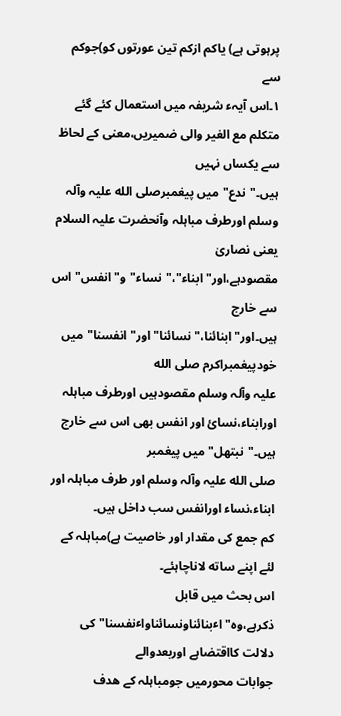پرہوتی ہے) یاکم ازکم تين عورتوں کو)جوکم سے
١۔اس آیہء شریفہ ميں استعمال کئے گئے متکلم مع الغير والی ضميریں،معنی کے لحاظ سے یکساں نہيں
ہيں۔"ندع"ميں پيغمبرصلی الله عليہ وآلہ وسلم اورطرف مباہلہ وآنحضرت عليہ السلام یعنی نصاریٰ
مقصودہے،اور"ابناء"،"نساء"و"انفس"اس سے خارج ہيں۔اور"ابنائنا،"نسائنا"اور"انفسنا"ميں خودپيغمبراکرم صلی الله
عليہ وآلہ وسلم مقصودہيں اورطرف مباہلہ اورابناء،نسائ اور انفس بهی اس سے خارج ہيں۔"نبتهل" ميں پيغمبر
صلی الله عليہ وآلہ وسلم اور طرف مباہلہ اور ابناء،نساء اورانفس سب داخل ہيں۔
کم جمع کی مقدار اور خاصيت ہے)مباہلہ کے لئے اپنے ساته لاناچاہئے۔
اس بحث ميں قابل ذکرہے،وہ"اٴبنائناونسائناواٴنفسنا"کی دلالت کااقتضاہے اوربعدوالے
جوابات محورميں جومباہلہ کے هدف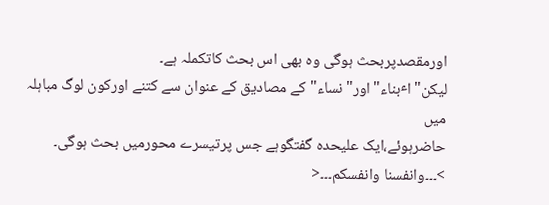اورمقصدپربحث ہوگی وہ بهی اس بحث کاتکملہ ہے۔
ليکن"اٴبناء"اور"نساء"کے مصادیق کے عنوان سے کتنے اورکون لوگ مباہلہ ميں
حاضرہوئے،ایک عليحدہ گفتگوہے جس پرتيسرے محورميں بحث ہوگی۔
>۔۔۔وانفسنا وانفسکم۔۔۔<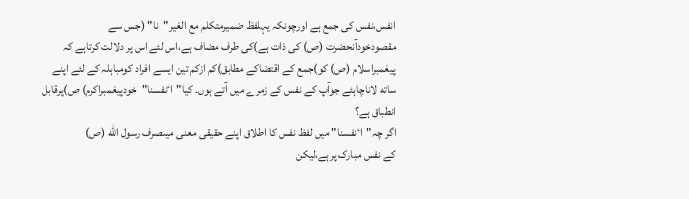انفس،نفس کی جمع ہے اورچونکہ یہلفظ ضميرمتکلم مع الغير"نا" (جس سے
مقصودخودآنحضرت (ص) کی ذات ہے)کی طرف مضاف ہے،اس لئے اس پر دلالت کرتاہے کہ
پيغمبراسلام (ص) کو)جمع کے اقتضاکے مطابق)کم ازکم تين ایسے افراد کومباہلہ کے لئے اپنے
ساته لاناچاہئے جوآپ کے نفس کے زمرے ميں آتے ہوں۔ کيا"اٴنفسنا"خودپيغمبراکرم) ص)پرقابل
انطباق ہے؟
اگر چہ"اٴنفسنا" ميں لفظ نفس کا اطلاق اپنے حقيقی معنی ميںصرف رسول الله (ص)
کے نفس مبارک پرہے،ليکن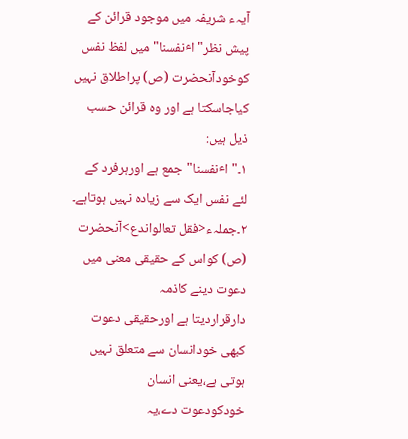آیہء شریفہ ميں موجود قرائن کے پيش نظر"اٴنفسنا"ميں لفظ نفس
کوخودآنحضرت (ص) پراطلاق نہيں کياجاسکتا ہے اور وہ قرائن حسب ذیل ہيں:
١۔"اٴنفسنا"جمع ہے اورہرفرد کے لئے نفس ایک سے زیادہ نہيں ہوتاہے۔
٢۔جملہء<فقل تعالواندع>آنحضرت (ص) کواس کے حقيقی معنی ميں دعوت دینے کاذمہ
دارقراردیتا ہے اورحقيقی دعوت کبهی خودانسان سے متعلق نہيں ہوتی ہے،یعنی انسان
خودکودعوت دے،یہ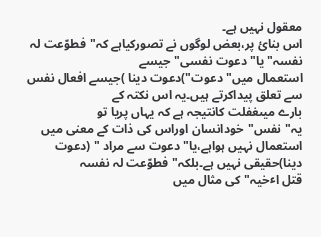معقول نہيں ہے۔
اس بنائ پر،بعض لوگوں نے تصورکياہے کہ"فطوّعت لہ نفسہ"یا"دعوت نفسی"جيسے
استعمال ميں"دعوت")دعوت دینا )جيسے افعال نفس سے تعلق پيداکرتے ہيں۔یہ اس نکتہ کے
بارے ميںغفلت کانتيجہ ہے کہ یہاں پریا تو یہ"نفس"خودانسان اوراس کی ذات کے معنی ميں
استعمال نہيں ہواہے،یا"دعوت سے مراد " (دعوت دینا)حقيقی نہيں ہے۔بلکہ"فطوّعت لہ نفسہ
قتل اٴخيہ"کی مثال ميں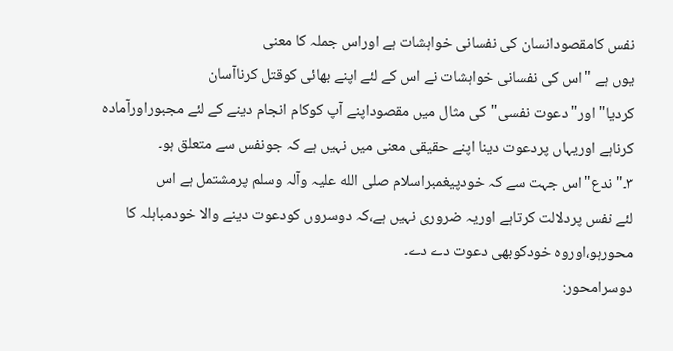نفس کامقصودانسان کی نفسانی خواہشات ہے اوراس جملہ کا معنی
یوں ہے "اس کی نفسانی خواہشات نے اس کے لئے اپنے بهائی کوقتل کرناآسان
کردیا"اور"دعوت نفسی"کی مثال ميں مقصوداپنے آپ کوکام انجام دینے کے لئے مجبوراورآمادہ
کرناہے اوریہاں پردعوت دینا اپنے حقيقی معنی ميں نہيں ہے کہ جونفس سے متعلق ہو۔
٣۔"ندع"اس جہت سے کہ خودپيغمبراسلام صلی الله عليہ وآلہ وسلم پرمشتمل ہے اس
لئے نفس پردلالت کرتاہے اوریہ ضروری نہيں ہے،کہ دوسروں کودعوت دینے والا خودمباہلہ کا
محورہو،اوروہ خودکوبهی دعوت دے دے۔
دوسرامحور: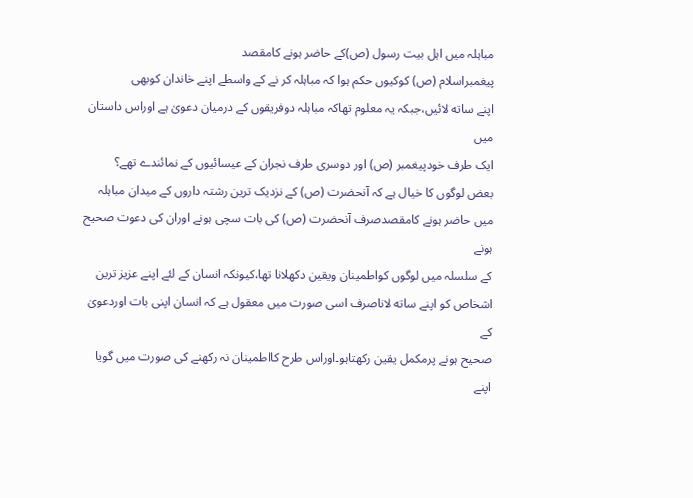مباہلہ ميں اہل بيت رسول (ص)کے حاضر ہونے کامقصد
پيغمبراسلام (ص) کوکيوں حکم ہوا کہ مباہلہ کر نے کے واسطے اپنے خاندان کوبهی
اپنے ساته لائيں،جبکہ یہ معلوم تهاکہ مباہلہ دوفریقوں کے درميان دعویٰ ہے اوراس داستان ميں
ایک طرف خودپيغمبر (ص) اور دوسری طرف نجران کے عيسائيوں کے نمائندے تهے؟
بعض لوگوں کا خيال ہے کہ آنحضرت (ص) کے نزدیک ترین رشتہ داروں کے ميدان مباہلہ
ميں حاضر ہونے کامقصدصرف آنحضرت (ص) کی بات سچی ہونے اوران کی دعوت صحيح ہونے
کے سلسلہ ميں لوگوں کواطمينان ویقين دکهلانا تها،کيونکہ انسان کے لئے اپنے عزیز ترین
اشخاص کو اپنے ساته لاناصرف اسی صورت ميں معقول ہے کہ انسان اپنی بات اوردعویٰ کے
صحيح ہونے پرمکمل یقين رکهتاہو۔اوراس طرح کااطمينان نہ رکهنے کی صورت ميں گویا اپنے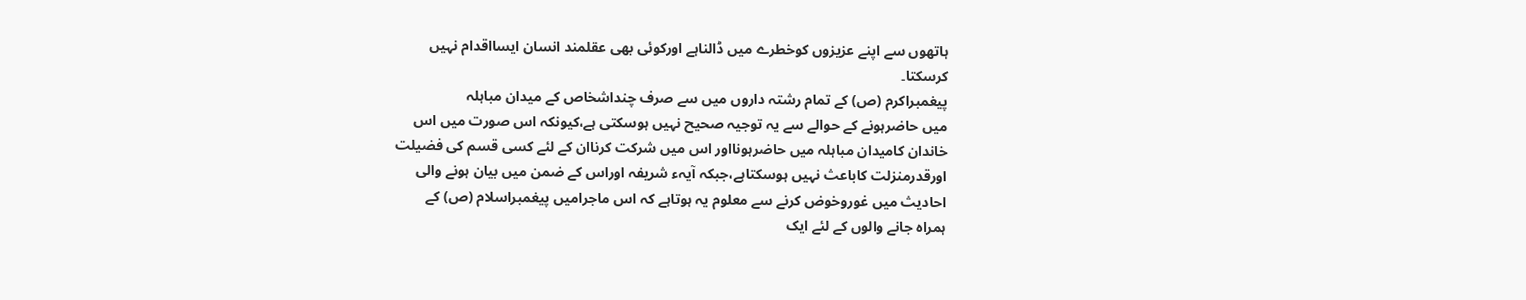ہاتهوں سے اپنے عزیزوں کوخطرے ميں ڈالناہے اورکوئی بهی عقلمند انسان ایسااقدام نہيں
کرسکتا۔
پيغمبراکرم (ص) کے تمام رشتہ داروں ميں سے صرف چنداشخاص کے ميدان مباہلہ
ميں حاضرہونے کے حوالے سے یہ توجيہ صحيح نہيں ہوسکتی ہے،کيونکہ اس صورت ميں اس
خاندان کاميدان مباہلہ ميں حاضرہونااور اس ميں شرکت کرناان کے لئے کسی قسم کی فضيلت
اورقدرمنزلت کاباعث نہيں ہوسکتاہے،جبکہ آیہء شریفہ اوراس کے ضمن ميں بيان ہونے والی
احادیث ميں غوروخوض کرنے سے معلوم یہ ہوتاہے کہ اس ماجراميں پيغمبراسلام (ص) کے
ہمراہ جانے والوں کے لئے ایک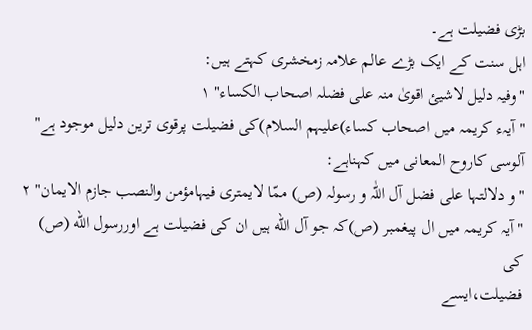بڑی فضيلت ہے۔
اہل سنت کے ایک بڑے عالم علامہ زمخشری کہتے ہيں:
"وفيہ دليل لاشيئ اقویٰ منہ علی فضلہ اصحاب الکساء" ١
"آیہء کریمہ ميں اصحاب کساء)عليہم السلام)کی فضيلت پرقوی ترین دليل موجود ہے"
آلوسی کاروح المعانی ميں کہناہے:
"و دلالتہا علی فضل آل اللّٰہ و رسولہ (ص) ممّا لایمتری فيہامؤمن والنصب جازم الایمان" ٢
"آیہ کریمہ ميں ال پيغمبر (ص)کہ جو آل الله ہيں ان کی فضيلت ہے اوررسول الله (ص) کی
فضيلت،ایسے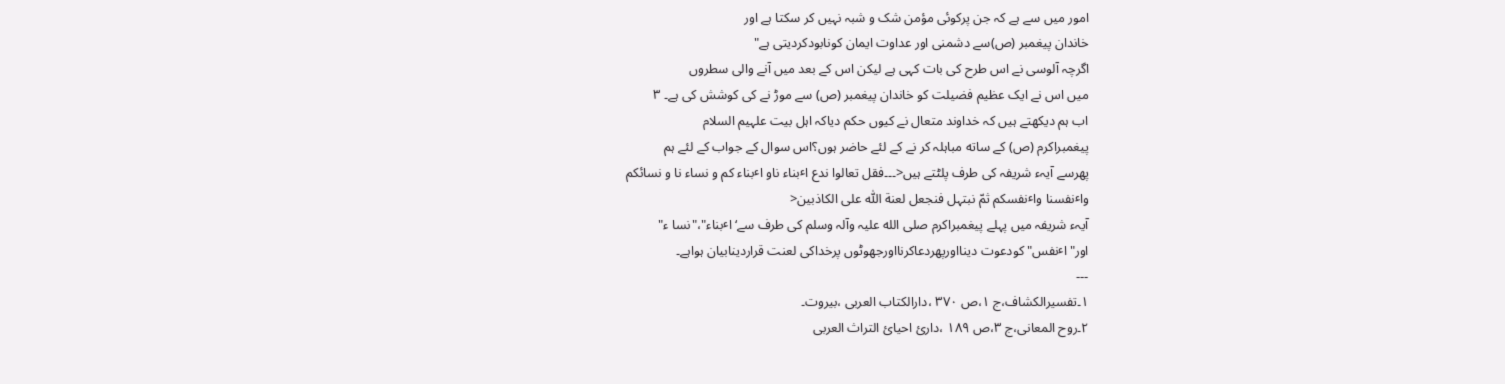امور ميں سے ہے کہ جن پرکوئی مؤمن شک و شبہ نہيں کر سکتا ہے اور
خاندان پيغمبر (ص)سے دشمنی اور عداوت ایمان کونابودکردیتی ہے"
اگرچہ آلوسی نے اس طرح کی بات کہی ہے ليکن اس کے بعد ميں آنے والی سطروں
ميں اس نے ایک عظيم فضيلت کو خاندان پيغمبر (ص) سے موڑ نے کی کوشش کی ہے۔ ٣
اب ہم دیکهتے ہيں کہ خداوند متعال نے کيوں حکم دیاکہ اہل بيت علہيم السلام
پيغمبراکرم (ص) کے ساته مباہلہ کر نے کے لئے حاضر ہوں؟اس سوال کے جواب کے لئے ہم
پهرسے آیہء شریفہ کی طرف پلڻتے ہيں<۔۔۔فقل تعالوا ندع اٴبناء ناو اٴبناء کم و نساء نا و نسائکم
واٴنفسنا واٴنفسکم ثمّ نبتہل فنجعل لعنة اللّٰہ علی الکاذبين<
آیہء شریفہ ميں پہلے پيغمبراکرم صلی الله عليہ وآلہ وسلم کی طرف سے‘اٴبناء"،"نسا ء"
اور"اٴنفس"کودعوت دینااورپهردعاکرنااورجهوڻوں پرخداکی لعنت قراردینابيان ہواہے۔
---
١۔تفسيرالکشاف،ج ١،ص ٣٧٠ ،دارالکتاب العربی ،بيروت۔
٢۔روح المعانی،ج ٣،ص ١٨٩ ،دارئ احيائ التراث العربی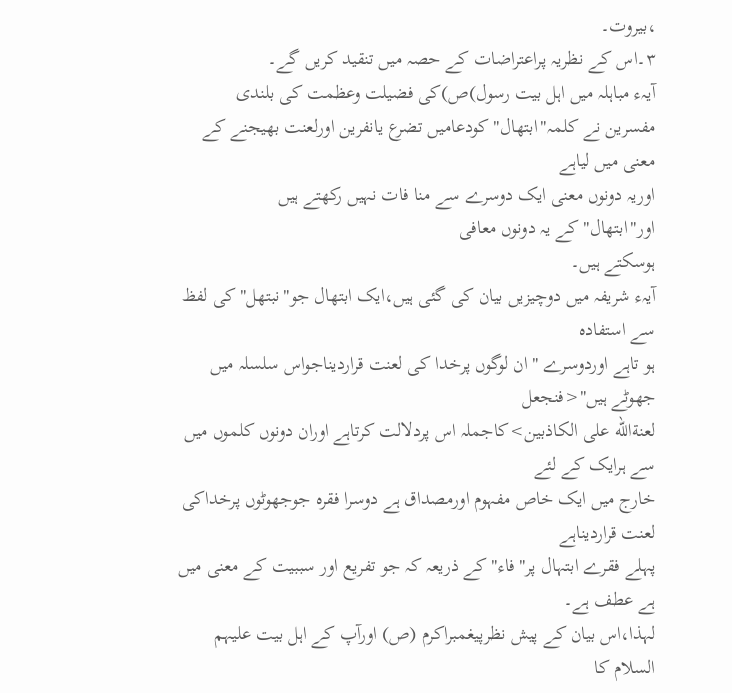،بيروت۔
٣۔اس کے نظریہ پراعتراضات کے حصہ ميں تنقيد کریں گے۔
آیہء مباہلہ ميں اہل بيت رسول)ص)کی فضيلت وعظمت کی بلندی
مفسرین نے کلمہ"ابتهال"کودعاميں تضرع یانفرین اورلعنت بهيجنے کے معنی ميں لياہے
اوریہ دونوں معنی ایک دوسرے سے منا فات نہيں رکهتے ہيں اور"ابتهال"کے یہ دونوں معافی
ہوسکتے ہيں۔
آیہء شریفہ ميں دوچيزیں بيان کی گئی ہيں،ایک ابتهال جو"نبتهل"کی لفظ سے استفادہ
ہو تاہے اوردوسرے "ان لوگوں پرخدا کی لعنت قراردیناجواس سلسلہ ميں جهوڻے ہيں"<فنجعل
لعنةالله علی الکاذبين>کاجملہ اس پردلالت کرتاہے اوران دونوں کلموں ميں سے ہرایک کے لئے
خارج ميں ایک خاص مفہوم اورمصداق ہے دوسرا فقرہ جوجهوڻوں پرخداکی لعنت قراردیناہے
پہلے فقرے ابتہال پر"فاء"کے ذریعہ کہ جو تفریع اور سببيت کے معنی ميں ہے عطف ہے۔
لہذا،اس بيان کے پيش نظرپيغمبراکرم (ص) اورآپ کے اہل بيت عليہم السلام کا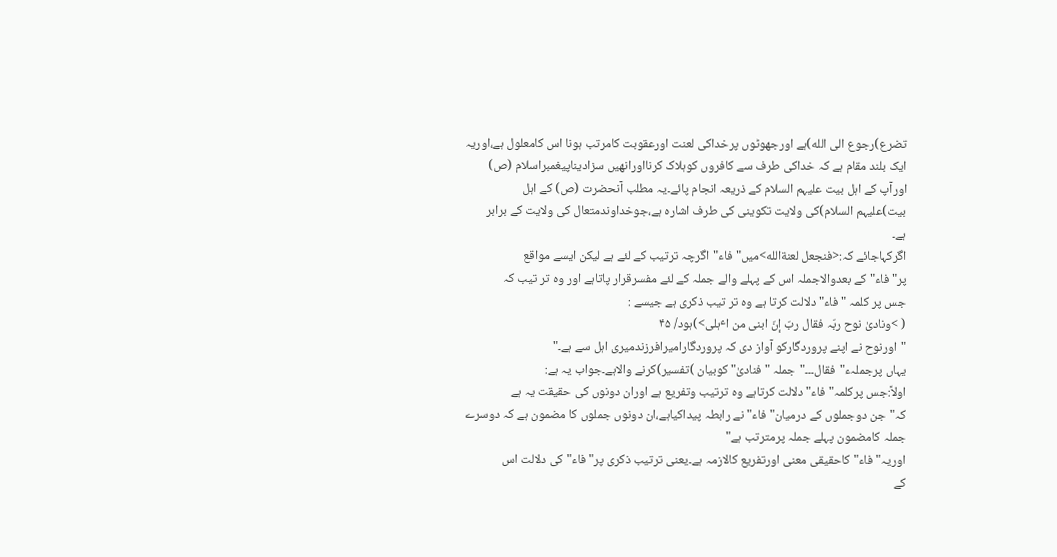تضرع)رجوع الی الله)ہے اورجهوڻوں پرخداکی لعنت اورعقوبت کامرتب ہونا اس کامعلول ہے،اوریہ
ایک بلند مقام ہے کہ خداکی طرف سے کافروں کوہلاک کرنااورانهيں سزادیناپيغمبراسلام (ص)
اورآپ کے اہل بيت عليہم السلام کے ذریعہ انجام پائے۔یہ مطلب آنحضرت (ص) کے اہل
بيت)عليہم السلام)کی ولایت تکوینی کی طرف اشارہ ہے،جوخداوندمتعال کی ولایت کے برابر
ہے۔
اگرکہاجائے کہ:<فنجعل لعنةالله>ميں"فاء"اگرچہ ترتيب کے لئے ہے ليکن ایسے مواقع
پر"فاء"کے بعدوالاجملہ اس کے پہلے والے جملہ کے لئے مفسرقرار پاتاہے اور وہ تر تيب کہ
جس پر کلمہ "فاء" دلالت کرتا ہے وہ تر تيب ذکری ہے جيسے :
( >ونادیٰ نوح ربّہ فقال ربّ إنّ ابنی من اٴہلی>)ہود/ ۴۵
"اورنوح نے اپنے پروردگارکو آواز دی کہ پروردگاراميرافرزندميری اہل سے ہے۔"
یہاں پرجملہء"فقال۔۔۔"جملہ "فنادیٰ" کوبيان )تفسير)کرنے والاہے۔جواب یہ ہے:
اولاً:جس پرکلمہ"فاء"دلالت کرتاہے وہ ترتيب وتفریع ہے اوران دونوں کی حقيقت یہ ہے
کہ"جن دوجملوں کے درميان"فاء"نے رابطہ پيداکياہے،ان دونوں جملوں کا مضمون ہے کہ دوسرے
جملہ کامضمون پہلے جملہ پرمترتب ہے"
اوریہ"فاء"کاحقيقی معنی اورتفریع کالازمہ ہے۔یعنی ترتيب ذکری پر"فاء"کی دلالت اس
کے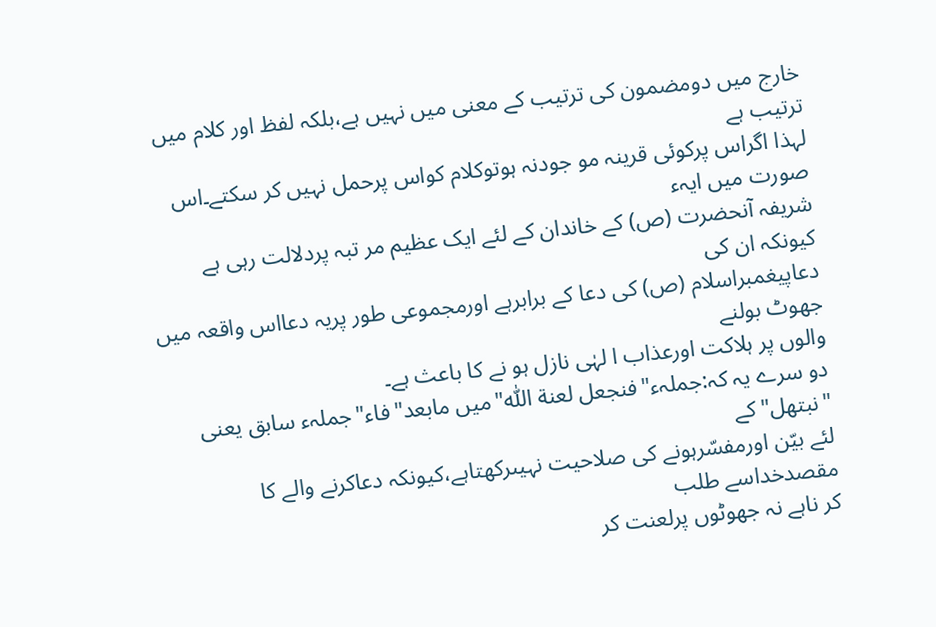خارج ميں دومضمون کی ترتيب کے معنی ميں نہيں ہے،بلکہ لفظ اور کلام ميں ترتيب ہے
لہذا اگراس پرکوئی قرینہ مو جودنہ ہوتوکلام کواس پرحمل نہيں کر سکتے۔اس صورت ميں ایہء
شریفہ آنحضرت (ص) کے خاندان کے لئے ایک عظيم مر تبہ پردلالت رہی ہے کيونکہ ان کی
دعاپيغمبراسلام (ص) کی دعا کے برابرہے اورمجموعی طور پریہ دعااس واقعہ ميں جهوٹ بولنے
والوں پر ہلاکت اورعذاب ا لہٰی نازل ہو نے کا باعث ہے۔
دو سرے یہ کہ:جملہء"فنجعل لعنة اللّٰہ"ميں مابعد"فاء"جملہء سابق یعنی "نبتهل"کے
لئے بيّن اورمفسّرہونے کی صلاحيت نہيںرکهتاہے،کيونکہ دعاکرنے والے کا مقصدخداسے طلب
کر ناہے نہ جهوڻوں پرلعنت کر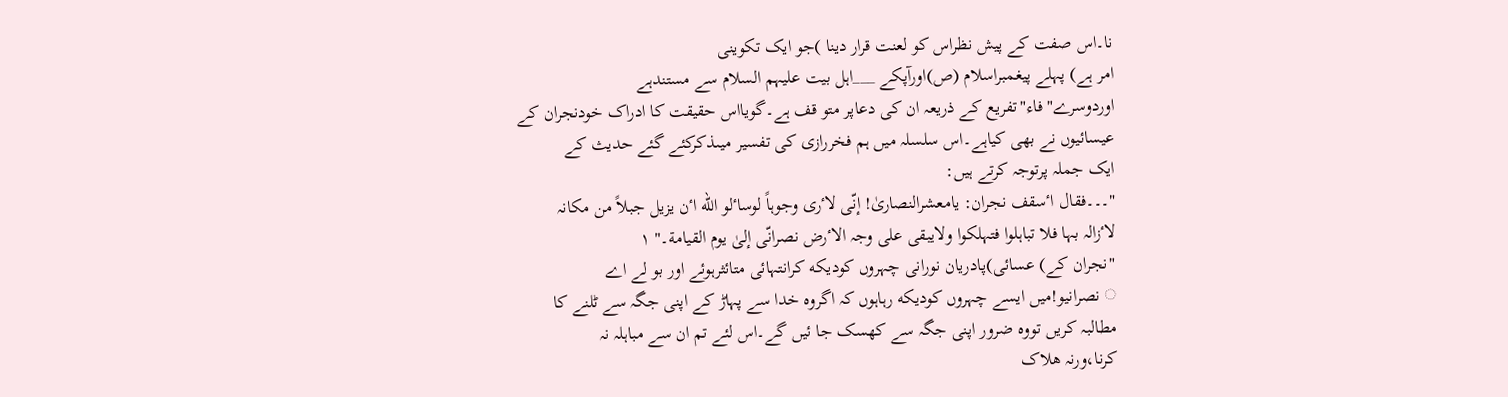نا۔اس صفت کے پيش نظراس کو لعنت قرار دینا )جو ایک تکوینی
امر ہے) پہلے پيغمبراسلام (ص)اورآپکے ___اہل بيت عليہم السلام سے مستندہے
اوردوسرے"فاء"تفریع کے ذریعہ ان کی دعاپر متو قف ہے۔گویااس حقيقت کا ادراک خودنجران کے
عيسائيوں نے بهی کياہے۔اس سلسلہ ميں ہم فخررازی کی تفسير ميںذکرکئے گئے حدیث کے
ایک جملہ پرتوجہ کرتے ہيں:
"۔۔۔فقال اٴسقف نجران: یامعشرالنصاریٰ! إنّی لاٴری وجوہاً لوساٴلو الله اٴن یزیل جبلاً من مکانہ
لاٴزالہ بہا فلا تباہلوا فتہلکوا ولایبقی علی وجہ الاٴرض نصرانّی إلیٰ یوم القيامة۔" ١
"نجران کے) عسائی)پادریان نورانی چہروں کودیکه کرانتہائی متائثرہوئے اور بو لے اے
◌ نصرانيو!ميں ایسے چہروں کودیکه رہاہوں کہ اگروہ خدا سے پہاڑ کے اپنی جگہ سے ڻلنے کا
مطالبہ کریں تووہ ضرور اپنی جگہ سے کهسک جا ئيں گے۔اس لئے تم ان سے مباہلہ نہ
کرنا،ورنہ هلاک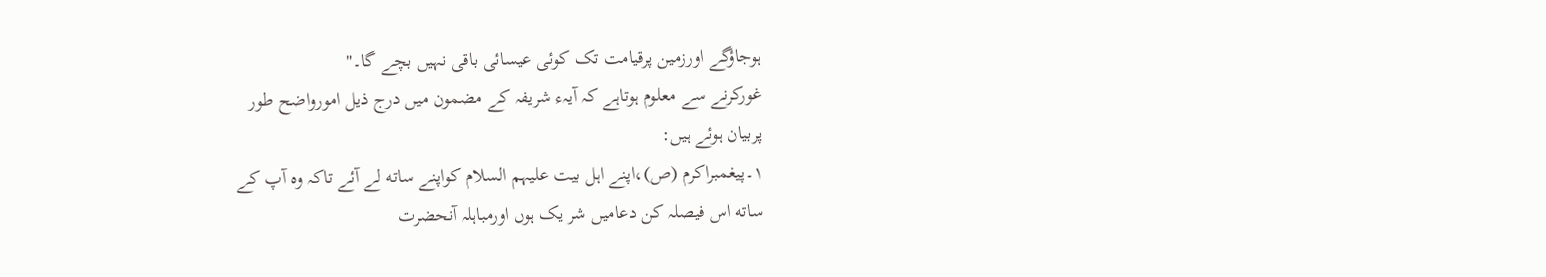ہوجاؤگے اورزمين پرقيامت تک کوئی عيسائی باقی نہيں بچے گا۔"
غورکرنے سے معلوم ہوتاہے کہ آیہء شریفہ کے مضمون ميں درج ذیل امورواضح طور
پربيان ہوئے ہيں:
١۔پيغمبراکرم (ص)،اپنے اہل بيت عليہم السلام کواپنے ساته لے آئے تاکہ وہ آپ کے
ساته اس فيصلہ کن دعاميں شر یک ہوں اورمباہلہ آنحضرت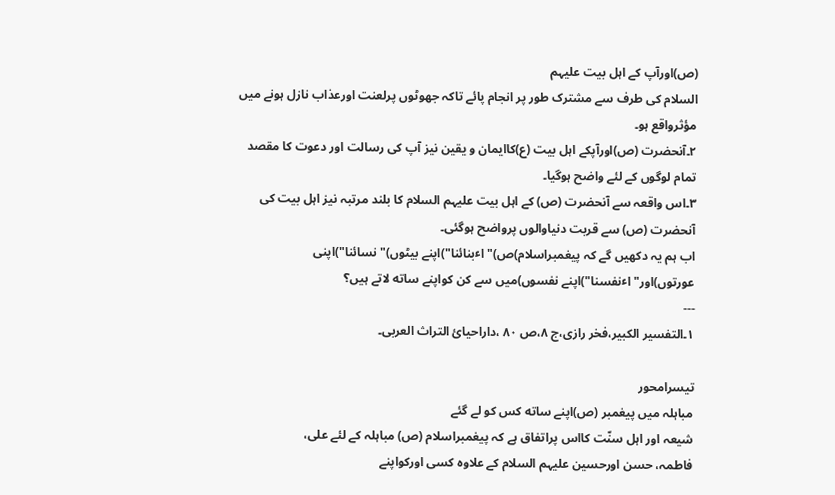(ص)اورآپ کے اہل بيت عليہم
السلام کی طرف سے مشترک طور پر انجام پائے تاکہ جهوڻوں پرلعنت اورعذاب نازل ہونے ميں
مؤثرواقع ہو۔
٢۔آنحضرت (ص)اورآپکے اہل بيت (ع)کاایمان و یقين نيز آپ کی رسالت اور دعوت کا مقصد
تمام لوگوں کے لئے واضح ہوگيا۔
٣۔اس واقعہ سے آنحضرت (ص) کے اہل بيت عليہم السلام کا بلند مرتبہ نيز اہل بيت کی
آنحضرت (ص) سے قربت دنياوالوں پرواضح ہوگئی۔
اب ہم یہ دکهيں گے کہ پيغمبراسلام)ص)"اٴبنائنا")اپنے بيڻوں)"نسائنا")اپنی
عورتوں)اور"اٴنفسنا")اپنے نفسوں)ميں سے کن کواپنے ساته لاتے ہيں؟
---
١۔التفسير الکبير،فخر رازی،ج ٨،ص ٨٠ ،داراحيائ التراث العربی۔

تيسرامحور
مباہلہ ميں پيغمبر (ص)اپنے ساته کس کو لے گئے
شيعہ اور اہل سنّت کااس پراتفاق ہے کہ پيغمبراسلام (ص) مباہلہ کے لئے علی،
فاطمہ، حسن اورحسين عليہم السلام کے علاوہ کسی اورکواپنے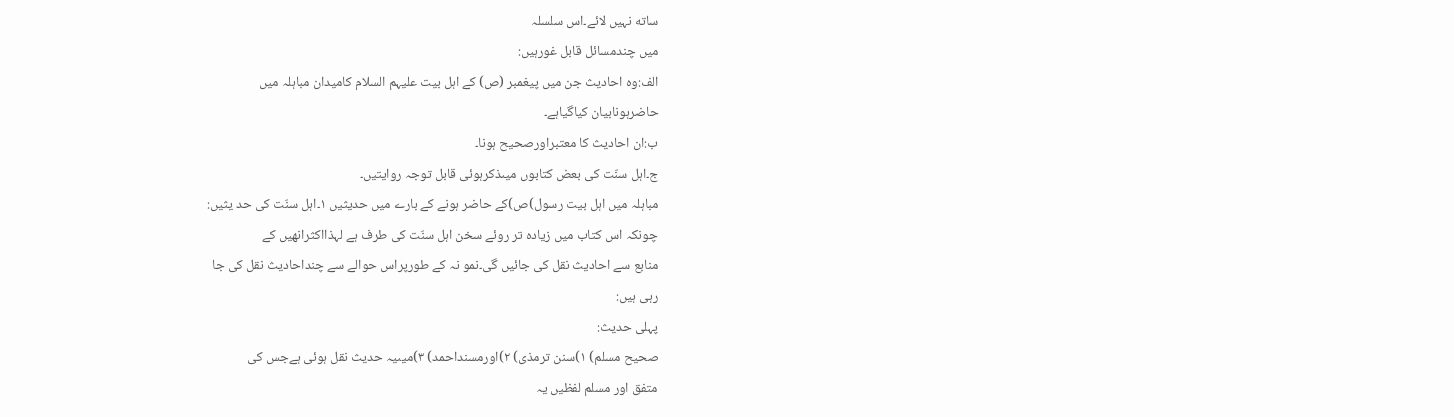ساته نہيں لائے۔اس سلسلہ
ميں چندمسائل قابل غورہيں:
الف:وہ احادیث جن ميں پيغمبر (ص) کے اہل بيت عليہم السلام کاميدان مباہلہ ميں
حاضرہونابيان کياگياہے۔
ب:ان احادیث کا معتبراورصحيح ہونا۔
ج۔اہل سنّت کی بعض کتابوں ميںذکرہوئی قابل توجہ روایتيں۔
مباہلہ ميں اہل بيت رسول)ص)کے حاضر ہونے کے بارے ميں حدیثيں ١۔اہل سنّت کی حد یثيں:
چونکہ اس کتاب ميں زیادہ تر روئے سخن اہل سنّت کی طرف ہے لہذااکثرانهيں کے
منابع سے احادیث نقل کی جائيں گی۔نمو نہ کے طورپراس حوالے سے چنداحادیث نقل کی جا
رہی ہيں:
پہلی حدیث:
صحيح مسلم) ١)سنن ترمذی) ٢)اورمسنداحمد) ٣)ميںيہ حدیث نقل ہوئی ہےجس کی
متفق اور مسلم لفظيں یہ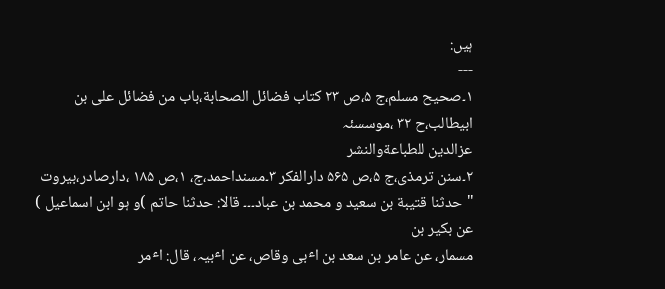ہيں:
---
١۔صحيح مسلم،ج ۵،ص ٢٣ کتاب فضائل الصحابة،باب من فضائل علی بن ابيطالب،ح ٣٢ ،موسسئہ
عزالدین للطباعةوالنشر
٢۔سنن ترمذی،ج ۵،ص ۵۶۵ دارالفکر ٣۔مسنداحمد،ج، ١،ص ١٨۵ ،دارصادر،بيروت
"حدثنا قتيبة بن سعيد و محمد بن عباد۔۔۔ قالا: حدثنا حاتم )و ہو ابن اسماعيل ) عن بکير بن
مسمار، عن عامر بن سعد بن اٴبی وقاص، عن اٴبيہ، قال: اٴمر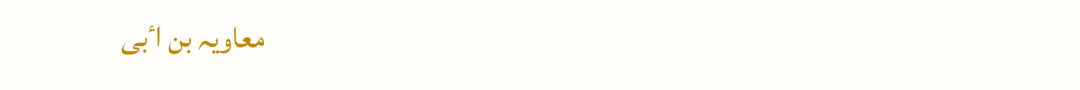معاویہ بن اٴبی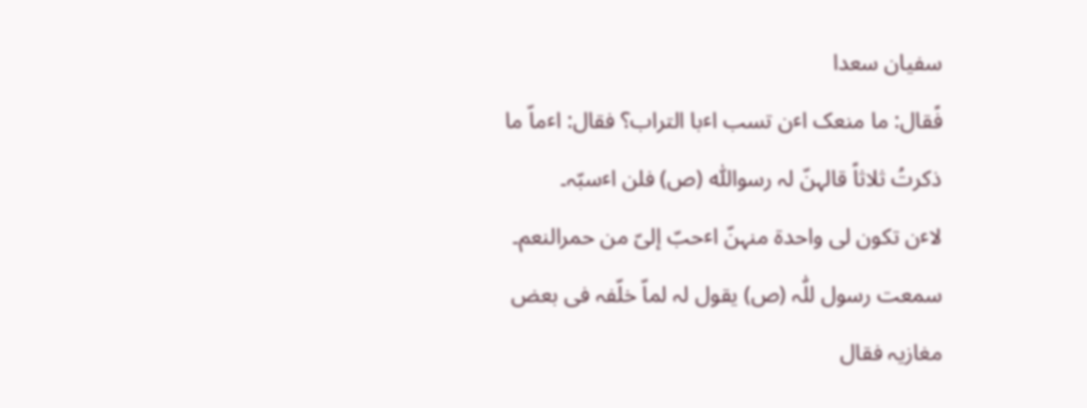سفيان سعدا
فًقال: ما منعک اٴن تسب اٴبا التراب؟ فقال: اٴماّ ما ذکرتُ ثلاثاً قالہنّ لہ رسواللّٰہ (ص) فلن اٴسبّہ۔
لاٴن تکون لی واحدة منہنّ اٴحبّ إلیّ من حمرالنعم۔
سمعت رسول للّٰہ (ص) یقول لہ لماّ خلّفہ فی بعض مغازیہ فقال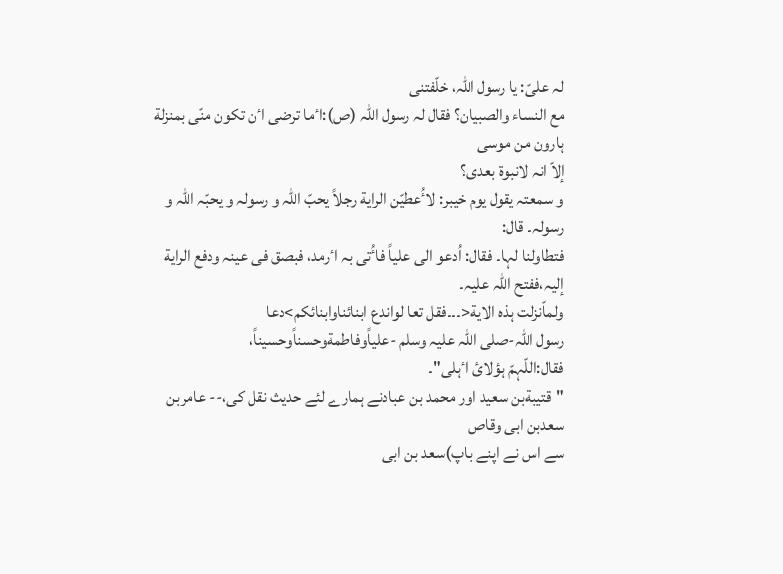لہ علیّ: یا رسول اللّٰہ، خلّفتنی
مع النساء والصبيان؟ فقال لہ رسول اللّٰہ (ص):اٴما ترضی اٴن تکون منّی بمنزلة ہارون من موسی
إلاّ انہ لانبوة بعدی؟
و سمعتہ یقول یوم خيبر: لاٴُعطيّن الرایة رجلاً یحبّ اللّٰہ و رسولہ و یحبّہ اللّٰہ و رسولہ۔ قال:
فتطاولنا لہا۔ فقال: اُدعو الی علياً فاٴُتی بہ اٴرمد، فبصق فی عينہ ودفع الرایة إليہ،ففتح اللّٰہ عليہ۔
ولماّنزلت ہذہ الایة<۔۔۔فقل تعا لواندع ابنائناوابنائکم>دعا
رسول اللّٰہ-صلی اللّٰہ عليہ وسلم -علياًوفاطمةوحسناًوحسيناً،
فقال:اللّہمّ ہؤلائ اٴہلی"۔
"قتيبةبن سعيد اور محمد بن عبادنے ہمارے لئے حدیث نقل کی،-- عامربن سعدبن ابی وقاص
سے اس نے اپنے باپ)سعد بن ابی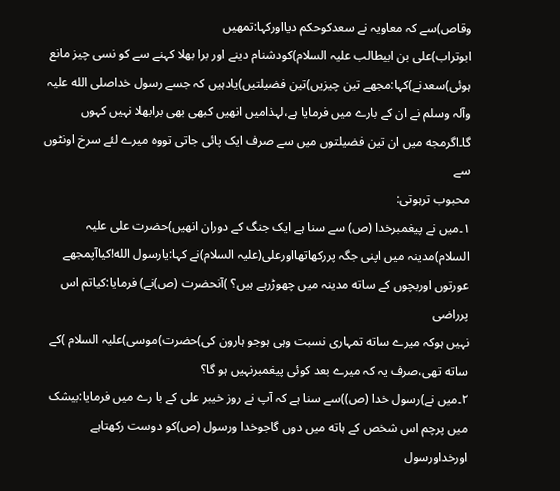وقاص)سے کہ معاویہ نے سعدکوحکم دیااورکہا:تمهيں
ابوتراب)علی بن ابيطالب عليہ السلام)کودشنام دینے اور برا بهلا کہنے سے کو نسی چيز مانع
ہوئی)سعدنے)کہا:مجهے تين چيزیں)تين فضيلتيں)یادہيں کہ جسے رسول خداصلی الله عليہ
وآلہ وسلم نے ان کے بارے ميں فرمایا ہے،لہذاميں انهيں کبهی بهی برابهلا نہيں کہوں
گا۔اگرمجه ميں ان تين فضيلتوں ميں سے صرف ایک پائی جاتی تووہ ميرے لئے سرخ اونڻوں سے
محبوب ترہوتی:
١۔ميں نے پيغمبرخدا (ص) سے سنا ہے ایک جنگ کے دوران انهيں)حضرت علی عليہ
السلام)مدینہ ميں اپنی جگہ پررکهاتهااورعلی(عليہ السلام)نے کہا:یارسول الله!کياآپمجهے
عورتوں اوربچوں کے ساته مدینہ ميں چهوڑرہے ہيں؟ )آنحضرت (ص)نے) فرمایا:کياتم اس پرراضی
نہيں ہوکہ ميرے ساته تمہاری نسبت وہی ہوجو ہارون کی)حضرت)موسی)عليہ السلام )کے
ساته تهی،صرف یہ کہ ميرے بعد کوئی پيغمبرنہيں ہو گا؟
٢۔ميں نے)رسول خدا (ص))سے سنا ہے کہ آپ نے روز خيبر علی کے با رے ميں فرمایا:بيشک
ميں پرچم اس شخص کے ہاته ميں دوں گاجوخدا ورسول (ص)کو دوست رکهتاہے اورخداورسول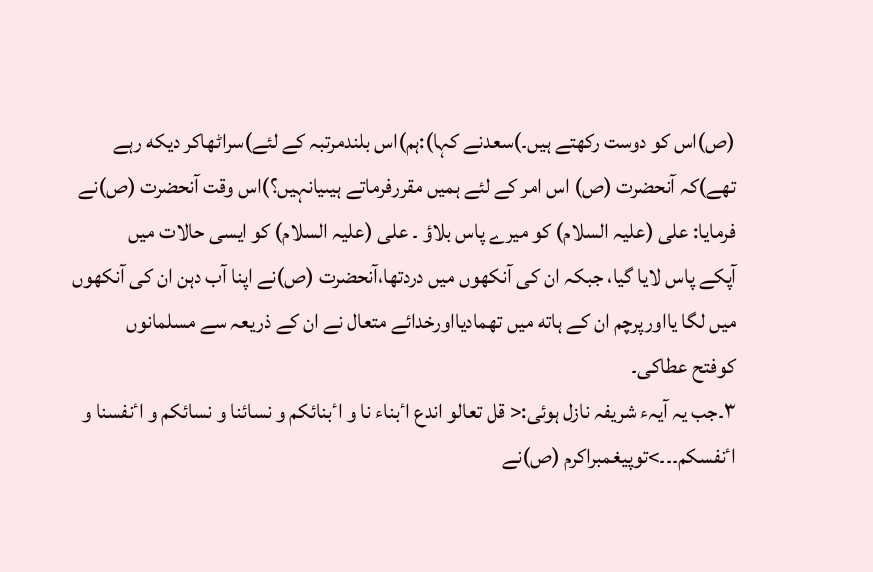(ص)اس کو دوست رکهتے ہيں۔)سعدنے کہا):ہم)اس بلندمرتبہ کے لئے)سراڻهاکر دیکه رہے
تهے)کہ آنحضرت (ص) اس امر کے لئے ہميں مقررفرماتے ہيںيانہيں؟)اس وقت آنحضرت (ص)نے
فرمایا: علی (عليہ السلام) کو ميرے پاس بلاؤ ۔ علی (عليہ السلام) کو ایسی حالات ميں
آپکے پاس لایا گيا، جبکہ ان کی آنکهوں ميں دردتها،آنحضرت (ص)نے اپنا آب دہن ان کی آنکهوں
ميں لگا یااورپرچم ان کے ہاته ميں تهمادیااورخدائے متعال نے ان کے ذریعہ سے مسلمانوں
کوفتح عطاکی۔
٣۔جب یہ آیہء شریفہ نازل ہوئی:< قل تعالو اندع اٴبناء نا و اٴبنائکم و نسائنا و نسائکم و اٴنفسنا و
اٴنفسکم۔۔۔>توپيغمبراکرم (ص)نے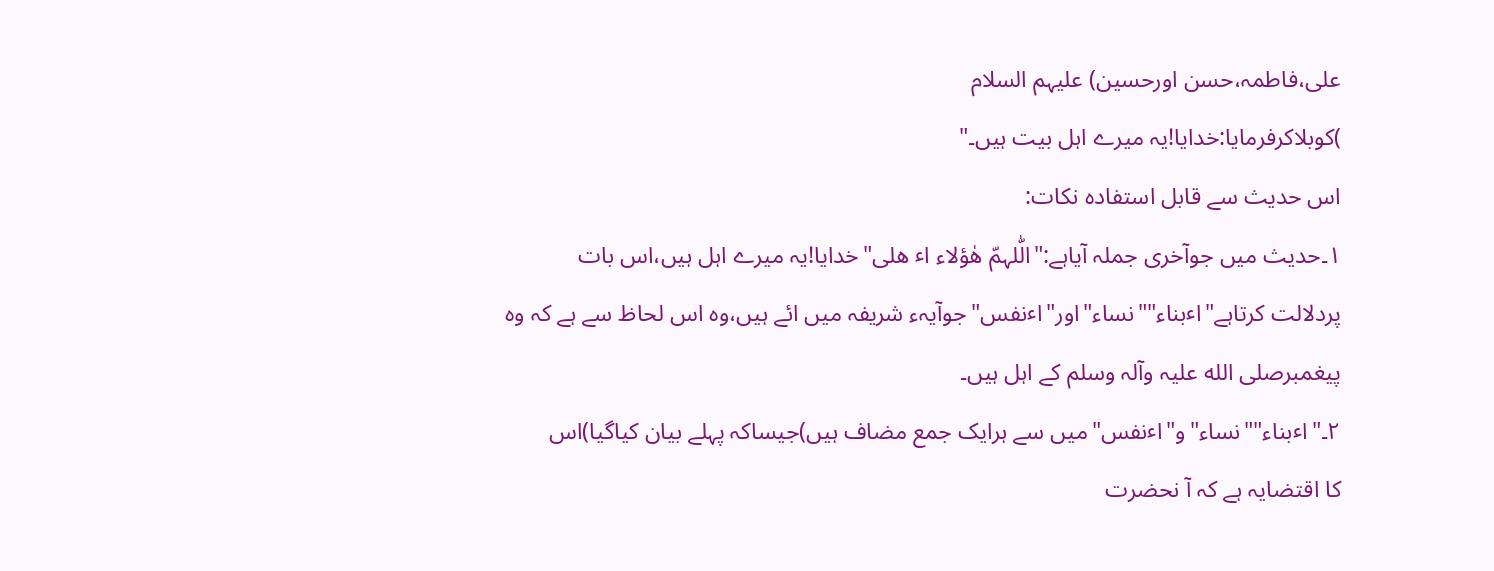علی،فاطمہ،حسن اورحسين) عليہم السلام
)کوبلاکرفرمایا:خدایا!یہ ميرے اہل بيت ہيں۔"
اس حدیث سے قابل استفادہ نکات:
١۔حدیث ميں جوآخری جملہ آیاہے:"الّٰلہمّ هٰؤلاء اٴ هلی"خدایا!یہ ميرے اہل ہيں،اس بات
پردلالت کرتاہے"اٴبناء""نساء"اور"اٴنفس"جوآیہء شریفہ ميں ائے ہيں،وہ اس لحاظ سے ہے کہ وہ
پيغمبرصلی الله عليہ وآلہ وسلم کے اہل ہيں۔
٢۔"اٴبناء""نساء"و"اٴنفس"ميں سے ہرایک جمع مضاف ہيں)جيساکہ پہلے بيان کياگيا)اس
کا اقتضایہ ہے کہ آ نحضرت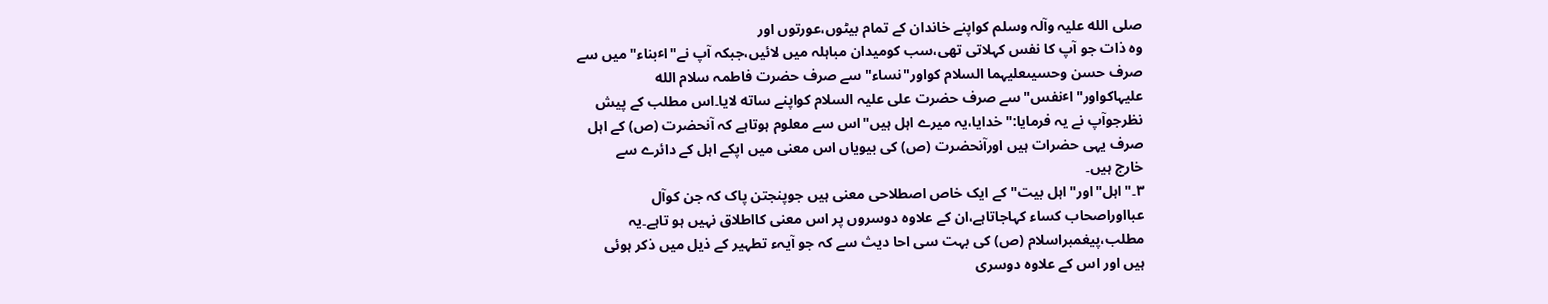صلی الله عليہ وآلہ وسلم کواپنے خاندان کے تمام بيڻوں،عورتوں اور
وہ ذات جو آپ کا نفس کہلاتی تهی،سب کوميدان مباہلہ ميں لائيں،جبکہ آپ نے"اٴبناء"ميں سے
صرف حسن وحسيںعليہما السلام کواور"نساء"سے صرف حضرت فاطمہ سلام الله
عليہاکواور"اٴنفس"سے صرف حضرت علی عليہ السلام کواپنے ساته لایا۔اس مطلب کے پيش
نظرجوآپ نے یہ فرمایا:"خدایا،یہ ميرے اہل ہيں"اس سے معلوم ہوتاہے کہ آنحضرت (ص) کے اہل
صرف یہی حضرات ہيں اورآنحضرت (ص) کی بيویاں اس معنی ميں اپکے اہل کے دائرے سے
خارج ہيں۔
٣۔"اہل"اور"اہل بيت"کے ایک خاص اصطلاحی معنی ہيں جوپنجتن پاک کہ جن کوآل
عبااوراصحاب کساء کہاجاتاہے،ان کے علاوہ دوسروں پر اس معنی کااطلاق نہيں ہو تاہے۔یہ
مطلب،پيغمبراسلام (ص) کی بہت سی احا دیث سے کہ جو آیہء تطہير کے ذیل ميں ذکر ہوئی
ہيں اور اس کے علاوہ دوسری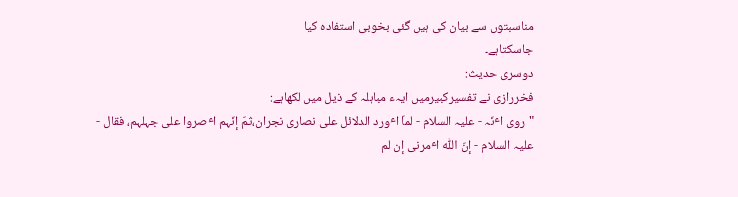مناسبتوں سے بيان کی ہيں گئی بخوبی استفادہ کيا
جاسکتاہے۔
دوسری حدیث:
فخررازی نے تفسيرکبيرميں ایہء مباہلہ کے ذیل ميں لکهاہے:
"روی اٴنّہ - عليہ السلام - لماّ اٴورد الدلائل علی نصاری نجران،ثمّ إنّہم اٴصروا علی جہلہم، فقال -
عليہ السلام - إنّ اللّٰہ اٴمرنی إن لم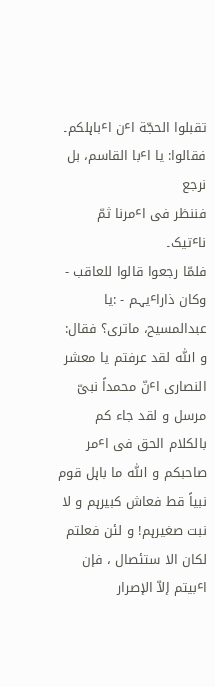تقبلوا الحجّة اٴن اٴباہلکم۔ فقالوا: یا اٴبا القاسم، بل نرجع
فننظر فی اٴمرنا ثمّ ناٴتيک۔
فلمّا رجعوا قالوا للعاقب - وکان ذاراٴیہم - :یا عبدالمسيح، ماتری؟ فقال: و اللّٰہ لقد عرفتم یا معشر
النصاری اٴنّ محمداً نبیّ مرسل و لقد جاء کم بالکلام الحق فی اٴمر صاحبکم و اللّٰہ ما باہل قوم
نبياً قط فعاش کبيرہم و لا نبت صغيرہم! و لئن فعلتم لکان الا ستئصال ، فإن اٴبيتم إلاّ الإصرار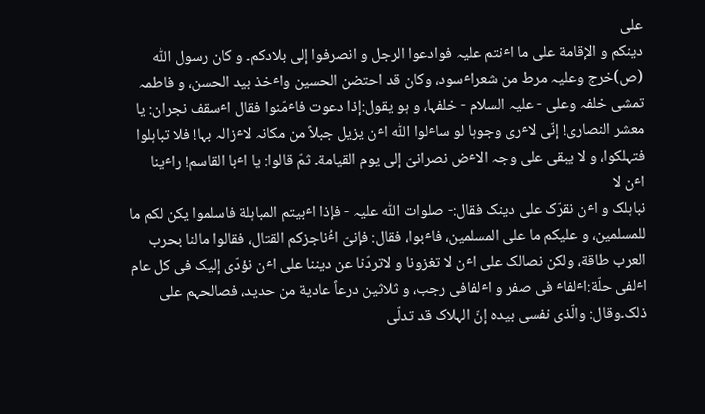علی
دینکم و الإقامة علی ما اٴنتم عليہ فوادعوا الرجل و انصرفوا إلی بلادکم۔ و کان رسول اللّٰہ
(ص)خرج وعليہ مرط من شعراٴسود، وکان قد احتضن الحسين واٴخذ بيد الحسن، و فاطمہ
تمشی خلفہ وعلی - عليہ السلام - خلفہا، و ہو یقول:إذا دعوت فاٴمّنوا فقال اٴسقف نجران: یا
معشر النصاری! إنّی لاٴری وجوہا لو ساٴلوا اللّٰہ اٴن یزیل جبلاً من مکانہ لاٴزالہ بہا! فلا تباہلوا
فتہلکوا، و لا یبقی علی وجہ الاٴض نصرانیّ إلی یوم القيامة۔ ثمّ قالوا: یا اٴبا القاسم! راٴینا اٴن لا
نباہلک و اٴن نقرّک علی دینک فقال:- صلوات اللّٰہ عليہ - فإذا اٴبيتم المباہلة فاسلموا یکن لکم ما
للمسلمين، و عليکم ما علی المسلمين، فاٴبوا، فقال: فإنیّ اٴُناجزکم القتال، فقالوا مالنا بحرب
العرب طاقة، ولکن نصالک علی اٴن لا تغزونا و لاتردّنا عن دیننا علی اٴن نؤدّی إليک فی کل عام
اٴلفی حلّة:اٴلفاٴ فی صفر و اٴلفافی رجب، و ثلاثين درعاً عادیة من حدید، فصالحہم علی
ذلک۔وقال: والّذی نفسی بيدہ إنّ الہلاک قد تدلّی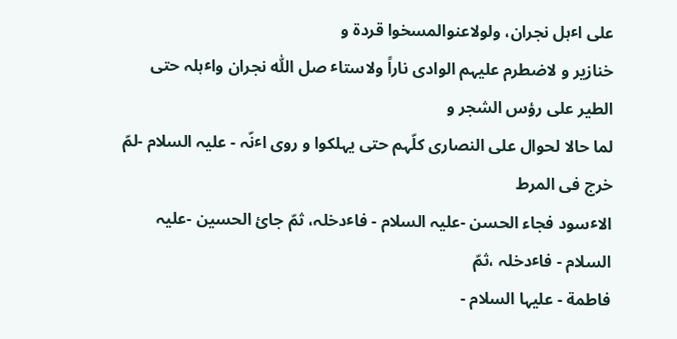علی اٴہل نجران، ولولاعنوالمسخوا قردة و
خنازیر و لاضطرم عليہم الوادی ناراً ولاستاٴ صل اللّٰہ نجران واٴہلہ حتی الطير علی رؤس الشجر و
لما حالا لحوال علی النصاری کلّہم حتی یہلکوا و روی اٴنّہ - عليہ السلام -لمّ خرج فی المرط
الاٴسود فجاء الحسن -عليہ السلام - فاٴدخلہ، ثمّ جائ الحسين -عليہ السلام - فاٴدخلہ ،ثمّ
فاطمة - عليہا السلام -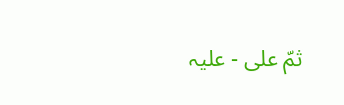ثمّ علی - عليہ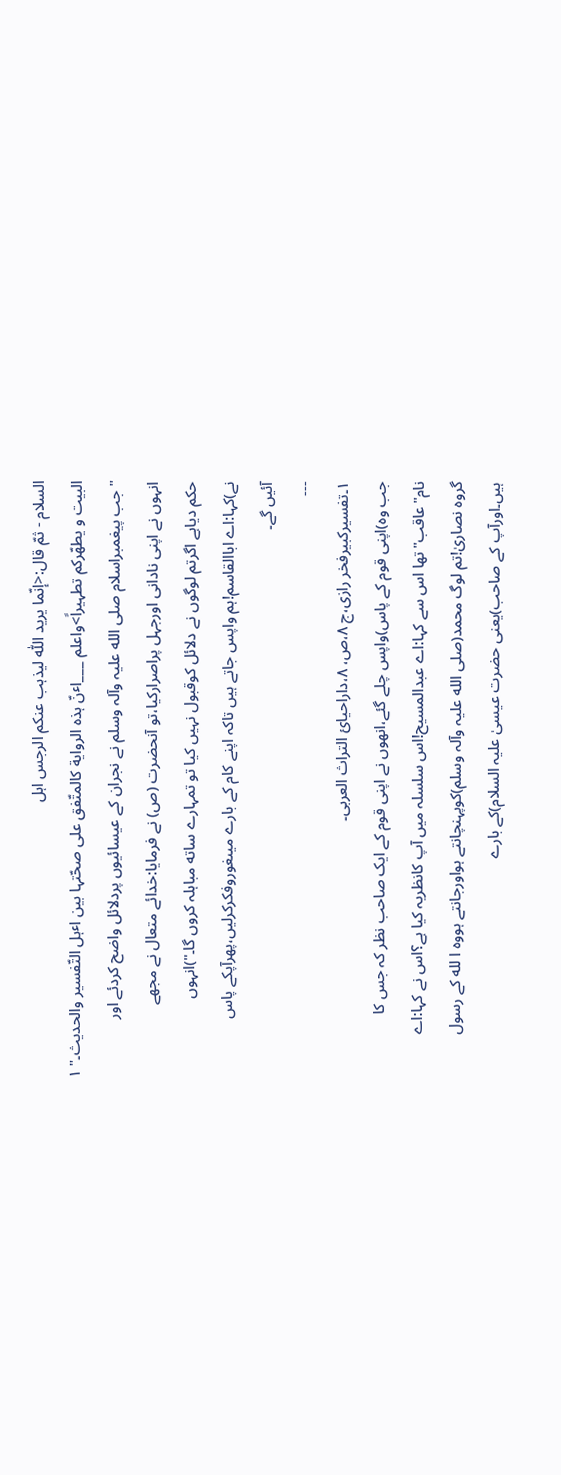السلام - ثمّ قال:<إنّما یرید اللّٰہ ليذہب عنکم الرجس اہل
البيت و یطهّرکم تطہيراً>واعلم ___اٴنّ ہذہ الروایة کالمتّفق علی صحّتہا بين اٴہل التّفسير والحدیث۔" ١
"جب پيغمبراسلام صلی الله عليہ وآلہ وسلم نے نجران کے عيسائيوں پردلائل واضح کردئے اور
انہوں نے اپنی نادانی اورجہل پراصرارکيا،تو آنحضرت (ص) نے فرمایا:خدائے متعال نے مجهے
حکم دیاہے اگرتم لوگوں نے دلائل کوقبول نہيں کيا تو تمہارے ساته مباہلہ کروں گا۔")انہوں
نے)کہا:اے اباالقاسم!ہم واپس جاتے ہيں تاکہ اپنے کام کے بارے ميںغوروفکرکرليں،پهرآپکے پاس
آئيں گے۔
---
١۔تفسيرکبيرفخر رازی،ج ٨،ص، ٨،داراحيائ التراث العربی۔
جب وہ)اپنی قوم کے پاس)واپس چلے گئے،انهوں نے اپنی قوم کے ایک صاحب نظر کہ جس کا
نام"عاقب"تها اس سے کہا:اے عبدالمسيح!اس سلسلہ ميں آپ کانظریہ کيا ہے؟اس نے کہا:اے
گروہ نصاریٰ!تم لوگ محمد(صلی الله عليہ وآلہ وسلم)کوپہنچانتے ہواورجانتے ہووہ ا لله کے رسول
ہيں۔اورآپ کے صاحب)یعنی حضرت عيسیٰ عليہ السلام)کے بارے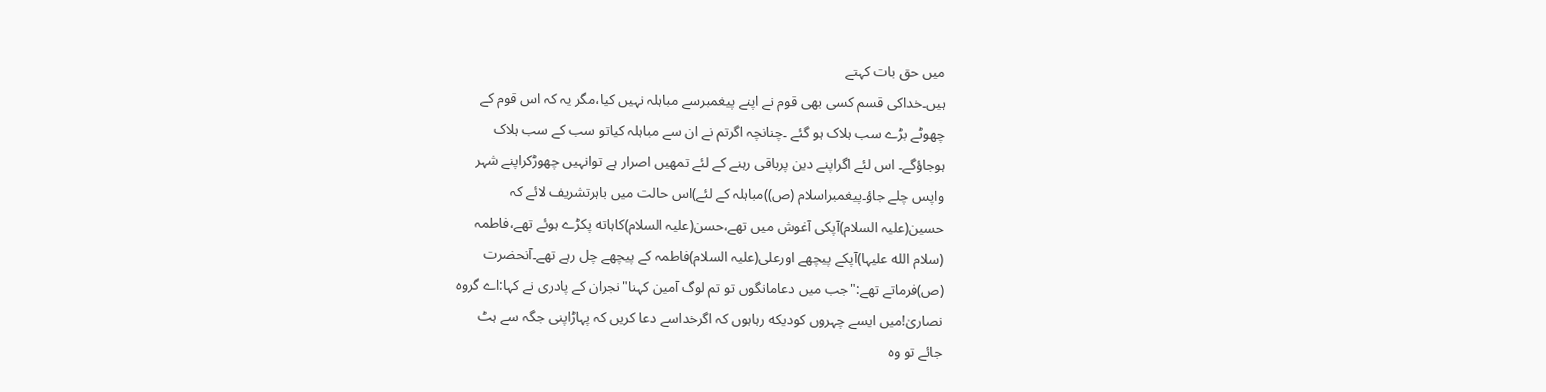ميں حق بات کہتے
ہيں۔خداکی قسم کسی بهی قوم نے اپنے پيغمبرسے مباہلہ نہيں کيا،مگر یہ کہ اس قوم کے
چهوڻے بڑے سب ہلاک ہو گئے ۔چنانچہ اگرتم نے ان سے مباہلہ کياتو سب کے سب ہلاک
ہوجاؤگے۔ اس لئے اگراپنے دین پرباقی رہنے کے لئے تمهيں اصرار ہے توانہيں چهوڑکراپنے شہر
واپس چلے جاؤ۔پيغمبراسلام (ص))مباہلہ کے لئے)اس حالت ميں باہرتشریف لائے کہ
حسين(عليہ السلام)آپکی آغوش ميں تهے،حسن(عليہ السلام)کاہاته پکڑے ہوئے تهے،فاطمہ
(سلام الله عليہا)آپکے پيچهے اورعلی(عليہ السلام)فاطمہ کے پيچهے چل رہے تهے۔آنحضرت
(ص)فرماتے تهے:"جب ميں دعامانگوں تو تم لوگ آمين کہنا"نجران کے پادری نے کہا:اے گروہ
نصاریٰ!ميں ایسے چہروں کودیکه رہاہوں کہ اگرخداسے دعا کریں کہ پہاڑاپنی جگہ سے ہٹ
جائے تو وہ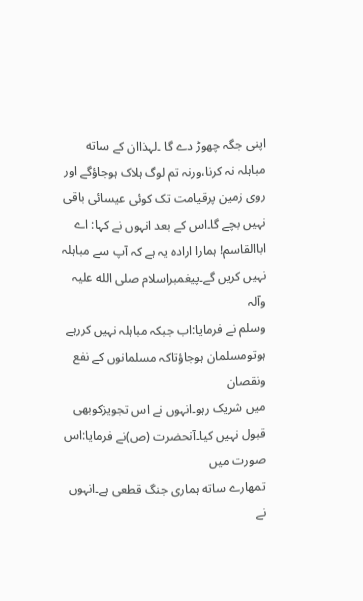اپنی جگہ چهوڑ دے گا ۔لہذاان کے ساته مباہلہ نہ کرنا،ورنہ تم لوگ ہلاک ہوجاؤگے اور
روی زمين پرقيامت تک کوئی عيسائی باقی نہيں بچے گا۔اس کے بعد انہوں نے کہا: اے
اباالقاسم! ہمارا ارادہ یہ ہے کہ آپ سے مباہلہ نہيں کریں گے۔پيغمبراسلام صلی الله عليہ وآلہ
وسلم نے فرمایا:اب جبکہ مباہلہ نہيں کررہے ہوتومسلمان ہوجاؤتاکہ مسلمانوں کے نفع ونقصان
ميں شریک رہو۔انہوں نے اس تجویزکوبهی قبول نہيں کيا۔آنحضرت (ص)نے فرمایا:اس صورت ميں
تمهارے ساته ہماری جنگ قطعی ہے۔انہوں نے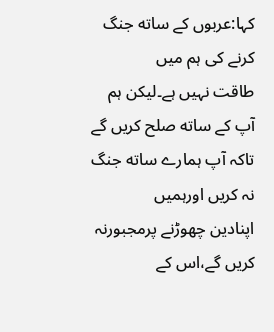کہا:عربوں کے ساته جنگ کرنے کی ہم ميں
طاقت نہيں ہے۔ليکن ہم آپ کے ساته صلح کریں گے تاکہ آپ ہمارے ساته جنگ نہ کریں اورہميں
اپنادین چهوڑنے پرمجبورنہ کریں گے،اس کے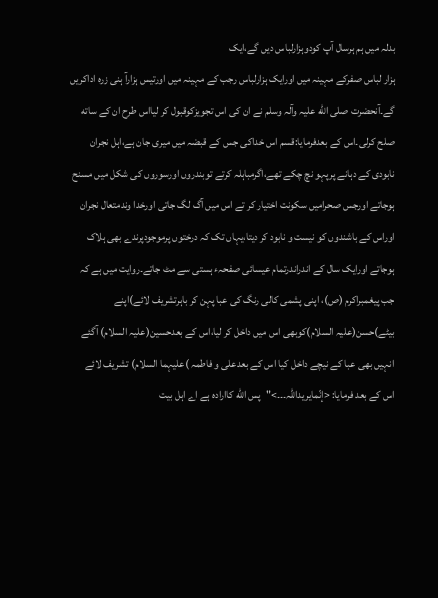بدلہ ميں ہم ہرسال آپ کودوہزارلباس دیں گے،ایک
ہزار لباس صفرکے مہينہ ميں اورایک ہزارلباس رجب کے مہينہ ميں اورتيس ہزارآ ہنی زرہ اداکریں
گے۔آنحضرت صلی الله عليہ وآلہ وسلم نے ان کی اس تجویزکوقبول کر ليااس طرح ان کے ساته
صلح کرلی۔اس کے بعدفرمایا:قسم اس خداکی جس کے قبضہ ميں ميری جان ہے،اہل نجران
نابودی کے دہانے پرپہو نچ چکے تهے،اگرمباہلہ کرتے توبندروں اورسوروں کی شکل ميں مسنح
ہوجاتے اورجس صحراميں سکونت اختيار کر تے اس ميں آگ لگ جاتی اورخدا وندمتعال نجران
اوراس کے باشندوں کو نيست و نابود کر دیتا،یہاں تک کہ درختوں پرموجودپرندے بهی ہلاک
ہوجاتے اورایک سال کے اندراندرتمام عيسائی صفحہء ہستی سے مٹ جاتے۔روایت ميں ہے کہ
جب پيغمبراکرم (ص)، اپنی پشمی کالی رنگ کی عبا پہن کر باہرتشریف لائے)اپنے
بيڻے)حسن(عليہ السلام)کوبهی اس ميں داخل کر ليا،اس کے بعدحسين(عليہ السلام) آگئے
انہيں بهی عبا کے نيچے داخل کيا اس کے بعدعلی و فاطمہ )عليہما السلام) تشریف لائے
اس کے بعد فرمایا: <إنّمایریداللّہ۔۔۔>"پس الله کاارادہ ہے اے اہل بيت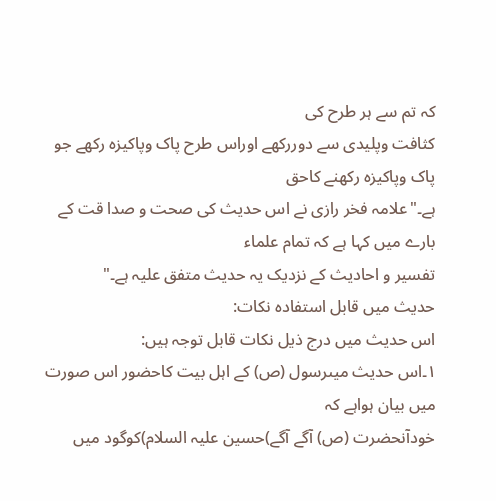کہ تم سے ہر طرح کی
کثافت وپليدی سے دوررکهے اوراس طرح پاک وپاکيزہ رکهے جو پاک وپاکيزہ رکهنے کاحق
ہے۔"علامہ فخر رازی نے اس حدیث کی صحت و صدا قت کے بارے ميں کہا ہے کہ تمام علماء
تفسير و احادیث کے نزدیک یہ حدیث متفق عليہ ہے۔"
حدیث ميں قابل استفادہ نکات:
اس حدیث ميں درج ذیل نکات قابل توجہ ہيں:
١۔اس حدیث ميںرسول (ص) کے اہل بيت کاحضور اس صورت ميں بيان ہواہے کہ
خودآنحضرت (ص) آگے آگے)حسين عليہ السلام)کوگود ميں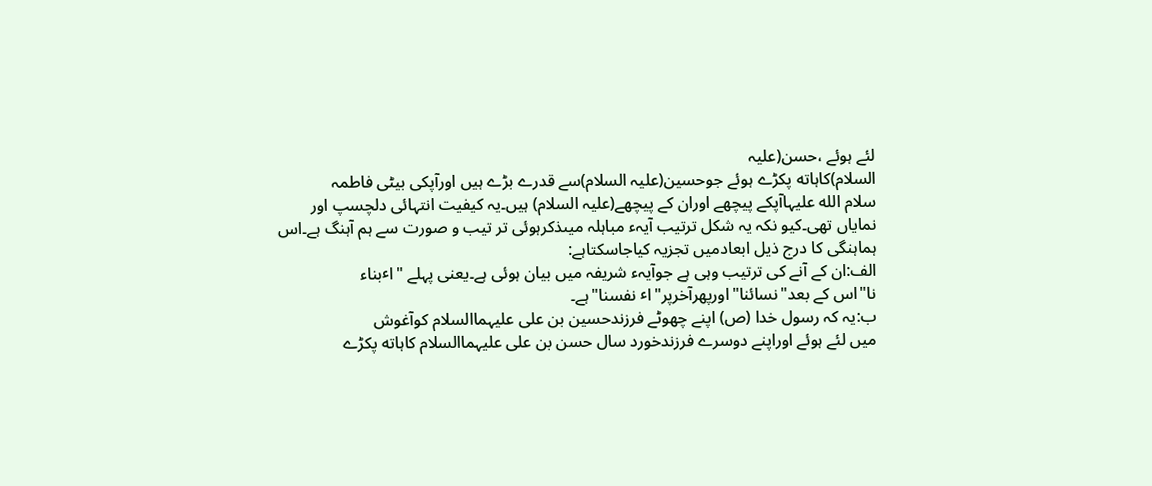لئے ہوئے ،حسن(عليہ
السلام)کاہاته پکڑے ہوئے جوحسين(عليہ السلام)سے قدرے بڑے ہيں اورآپکی بيڻی فاطمہ
سلام الله عليہاآپکے پيچهے اوران کے پيچهے(عليہ السلام) ہيں۔یہ کيفيت انتہائی دلچسپ اور
نمایاں تهی۔کيو نکہ یہ شکل ترتيب آیہء مباہلہ ميںذکرہوئی تر تيب و صورت سے ہم آہنگ ہے۔اس
ہماہنگی کا درج ذیل ابعادميں تجزیہ کياجاسکتاہے:
الف:ان کے آنے کی ترتيب وہی ہے جوآیہء شریفہ ميں بيان ہوئی ہے۔یعنی پہلے "اٴبناء
نا"اس کے بعد"نسائنا"اورپهرآخرپر"اٴ نفسنا"ہے۔
ب:یہ کہ رسول خدا (ص) اپنے چهوڻے فرزندحسين بن علی عليہماالسلام کوآغوش
ميں لئے ہوئے اوراپنے دوسرے فرزندخورد سال حسن بن علی عليہماالسلام کاہاته پکڑے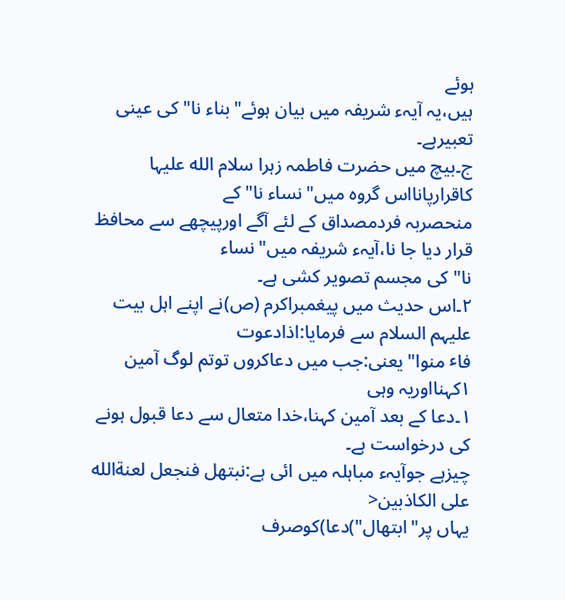ہوئے
ہيں،یہ آیہء شریفہ ميں بيان ہوئے"بناء نا" کی عينی تعبيرہے۔
ج۔بيچ ميں حضرت فاطمہ زہرا سلام الله عليہا کاقرارپانااس گروہ ميں"نساء نا"کے
منحصربہ فردمصداق کے لئے آگے اورپيچهے سے محافظ قرار دیا جا نا،آیہء شریفہ ميں"نساء
نا"کی مجسم تصویر کشی ہے۔
٢۔اس حدیث ميں پيغمبراکرم (ص)نے اپنے اہل بيت عليہم السلام سے فرمایا:اذادعوت
فاٴ منوا"یعنی:جب ميں دعاکروں توتم لوگ آمين ١کہنااوریہ وہی
١۔دعا کے بعد آمين کہنا،خدا متعال سے دعا قبول ہونے کی درخواست ہے۔
چيزہے جوآیہء مباہلہ ميں ائی ہے:نبتهل فنجعل لعنةالله علی الکاذبين<
یہاں پر"ابتهال")دعا)کوصرف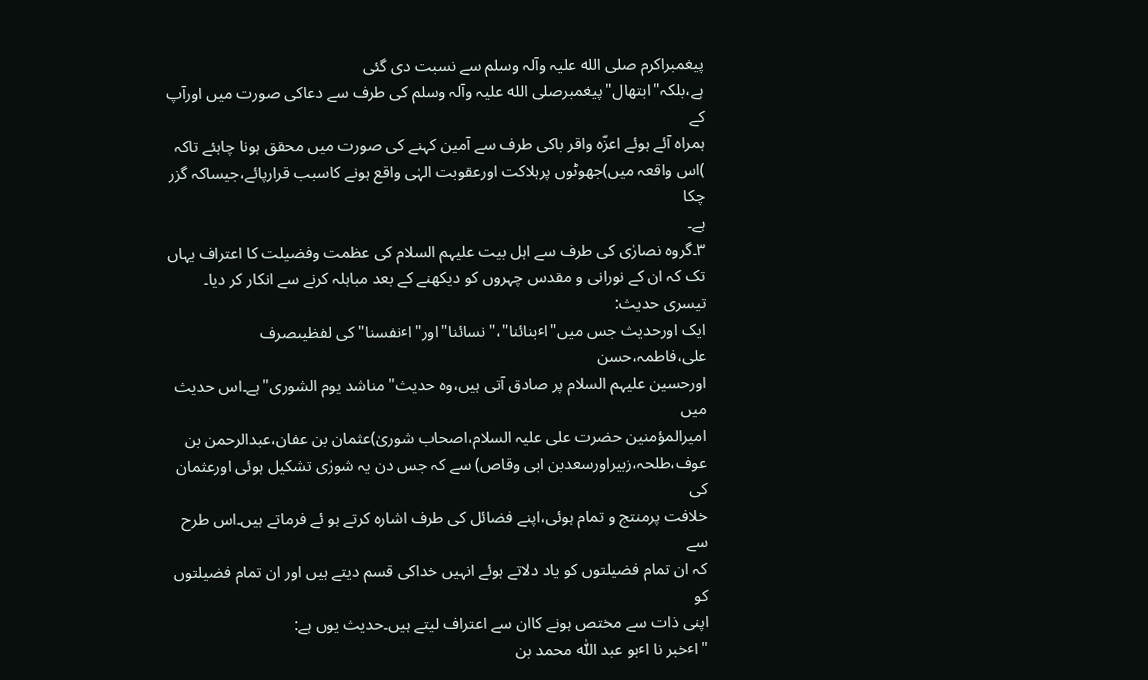پيغمبراکرم صلی الله عليہ وآلہ وسلم سے نسبت دی گئی
ہے،بلکہ"ابتهال"پيغمبرصلی الله عليہ وآلہ وسلم کی طرف سے دعاکی صورت ميں اورآپ کے
ہمراہ آئے ہوئے اعزّہ واقر باکی طرف سے آمين کہنے کی صورت ميں محقق ہونا چاہئے تاکہ
)اس واقعہ ميں)جهوڻوں پرہلاکت اورعقوبت الہٰی واقع ہونے کاسبب قرارپائے،جيساکہ گزر چکا
ہے۔
٣۔گروہ نصارٰی کی طرف سے اہل بيت عليہم السلام کی عظمت وفضيلت کا اعتراف یہاں
تک کہ ان کے نورانی و مقدس چہروں کو دیکهنے کے بعد مباہلہ کرنے سے انکار کر دیا۔
تيسری حدیث:
ایک اورحدیث جس ميں"اٴبنائنا"،"نسائنا"اور"اٴنفسنا"کی لفظيںصرف علی،فاطمہ،حسن
اورحسين عليہم السلام پر صادق آتی ہيں،وہ حدیث"مناشد یوم الشوری"ہے۔اس حدیث ميں
اميرالمؤمنين حضرت علی عليہ السلام،اصحاب شوریٰ)عثمان بن عفان،عبدالرحمن بن
عوف،طلحہ،زبيراورسعدبن ابی وقاص) سے کہ جس دن یہ شورٰی تشکيل ہوئی اورعثمان کی
خلافت پرمنتج و تمام ہوئی،اپنے فضائل کی طرف اشارہ کرتے ہو ئے فرماتے ہيں۔اس طرح سے
کہ ان تمام فضيلتوں کو یاد دلاتے ہوئے انہيں خداکی قسم دیتے ہيں اور ان تمام فضيلتوں کو
اپنی ذات سے مختص ہونے کاان سے اعتراف ليتے ہيں۔حدیث یوں ہے:
"اٴخبر نا اٴبو عبد اللّٰہ محمد بن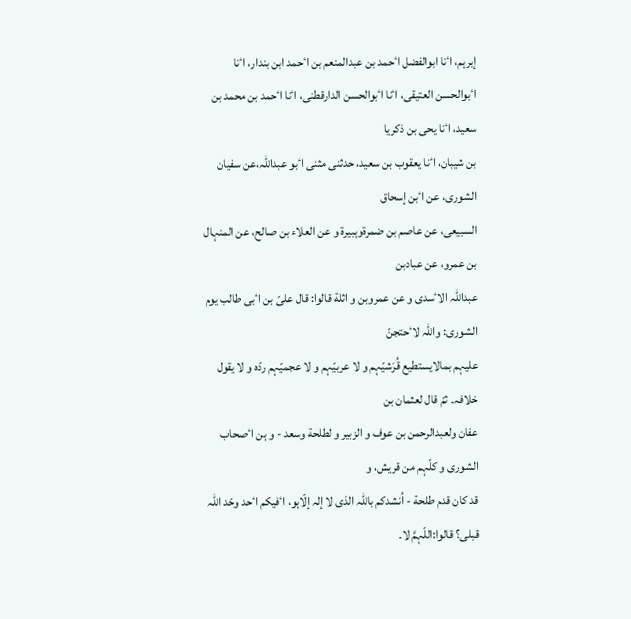إبرہم، اٴنا ابوالفضل اٴحمد بن عبدالمنعم بن اٴحمد ابن بندار، اٴنا
اٴبوالحسن العتيقی، اٴنا اٴبوالحسن الدارقطنی، اٴنا اٴحمد بن محمد بن سعيد، اٴنا یحی بن ذکریا
بن شيبان، اٴنا یعقوب بن سعيد، حدثنی مثنی اٴبو عبداللّٰہ،عن سفيان الشوری، عن اٴبن إسحاق
السبيعی، عن عاصم بن ضمرةوہبيرة و عن العلاء بن صالح، عن المنہال بن عمرو، عن عبادبن
عبداللّٰہ الاٴسدی و عن عمروبن و اثلة قالوا: قال علیّ بن اٴبی طالب یوم الشوری: واللّٰہ لاٴحتجنّ
عليہم بمالایستطيع قُرَشيّہم و لا عربيّہم و لا عجميّہم ردّہ و لا یقول خلافہ۔ ثمّ قال لعثمان بن
عفان ولعبدالرحمن بن عوف و الزبير و لطلحة وسعد - و ہن اٴصحاب الشوری و کلّہم من قریش، و
قد کان قدم طلحة - اُنشدکم باللّٰہ الذی لا إلہ إلّاہو، اٴفيکم اٴحد وحّد اللّٰہ قبلی؟ قالوا:اللّہمَّ لا۔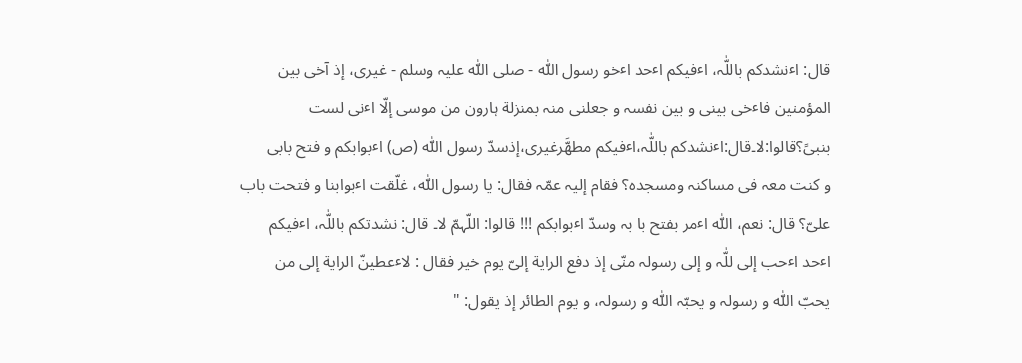قال: اٴنشدکم باللّٰہ، اٴفيکم اٴحد اٴخو رسول اللّٰہ - صلی اللّٰہ عليہ وسلم - غيری، إذ آخی بين
المؤمنين فاٴخی بينی و بين نفسہ و جعلنی منہ بمنزلة ہارون من موسی إلّا اٴنی لست
بنبیً؟قالوا:لا۔قال:اٴنشدکم باللّٰہ،اٴفيکم مطهَّرغيری،إذسدّ رسول اللّٰہ (ص) اٴبوابکم و فتح بابی
و کنت معہ فی مساکنہ ومسجدہ؟ فقام إليہ عمّہ فقال: یا رسول اللّٰہ، غلّقت اٴبوابنا و فتحت باب
علیّ؟ قال: نعم، اللّٰہ اٴمر بفتح با بہ وسدّ اٴبوابکم !!! قالوا: اللّہمّ لا۔ قال: نشدتکم باللّٰہ، اٴفيکم
اٴحد اٴحب إلی للّٰہ و إلی رسولہ منّی إذ دفع الرایة إلیّ یوم خير فقال : لاٴعطينّ الرایة إلی من
یحبّ اللّٰہ و رسولہ و یحبّہ اللّٰہ و رسولہ، و یوم الطائر إذ یقول: "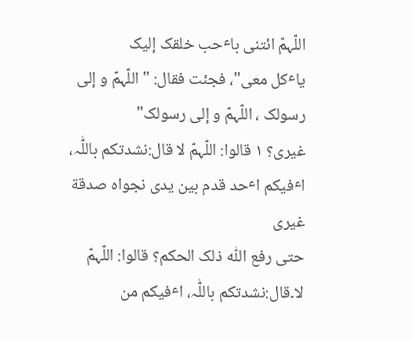اللّہمّ ائتنی باٴحب خلقک إليک
یاٴکل معی"، فجئت فقال: " اللّہمّ و إلی رسولک ، اللّہمّ و إلی رسولک"
غيری؟ ١ قالوا: اللّہمّ لا قال:نشدتکم باللّٰہ، اٴفيکم اٴحد قدم بين یدی نجواہ صدقة غيری
حتی رفع اللّٰہ ذلک الحکم؟ قالوا: اللّہمّ لا۔قال:نشدتکم باللّٰہ، اٴفيکم من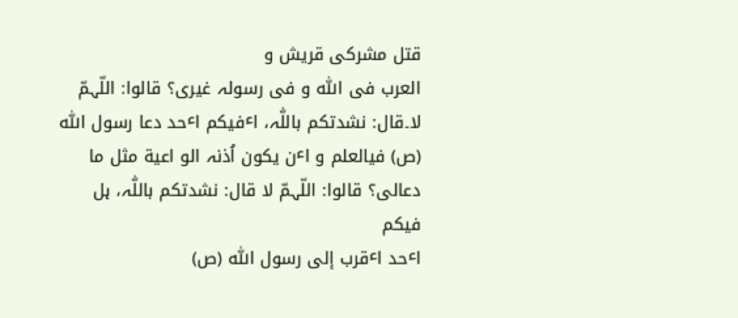قتل مشرکی قریش و
العرب فی اللّٰہ و فی رسولہ غيری؟ قالوا: اللّہمّ لا۔قال: نشدتکم باللّٰہ، اٴفيکم اٴحد دعا رسول اللّٰہ
(ص) فيالعلم و اٴن یکون اُذنہ الو اعية مثل ما دعالی؟ قالوا: اللّہمّ لا قال: نشدتکم باللّٰہ، ہل فيکم
اٴحد اٴقرب إلی رسول اللّٰہ (ص)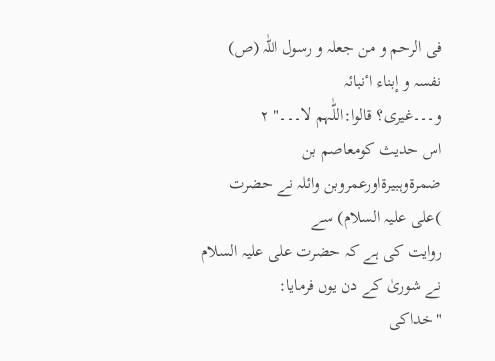فی الرحم و من جعلہ و رسول اللّٰہ (ص) نفسہ و إبناء اٴنبائہ
و۔۔۔غيری؟ قالوا:اللّٰہم لا۔۔۔" ٢
اس حدیث کومعاصم بن ضمرةوہبيرةاورعمروبن وائلہ نے حضرت )علی عليہ السلام) سے
روایت کی ہے کہ حضرت علی عليہ السلام نے شوریٰ کے دن یوں فرمایا:
"خداکی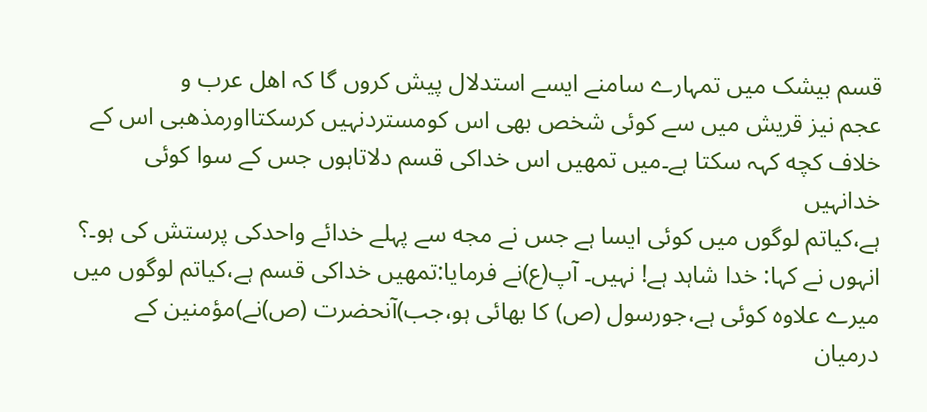قسم بيشک ميں تمہارے سامنے ایسے استدلال پيش کروں گا کہ اهل عرب و
عجم نيز قریش ميں سے کوئی شخص بهی اس کومستردنہيں کرسکتااورمذهبی اس کے
خلاف کچه کہہ سکتا ہے۔ميں تمهيں اس خداکی قسم دلاتاہوں جس کے سوا کوئی خدانہيں
ہے،کياتم لوگوں ميں کوئی ایسا ہے جس نے مجه سے پہلے خدائے واحدکی پرستش کی ہو۔؟
انہوں نے کہا: خدا شاہد ہے! نہيں۔ آپ(ع)نے فرمایا:تمهيں خداکی قسم ہے،کياتم لوگوں ميں
ميرے علاوہ کوئی ہے،جورسول (ص) کا بهائی ہو،جب)آنحضرت (ص)نے)مؤمنين کے درميان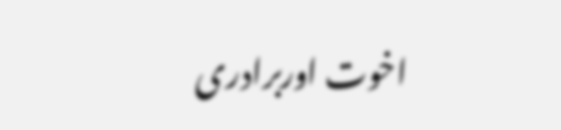اخوت اوربرادری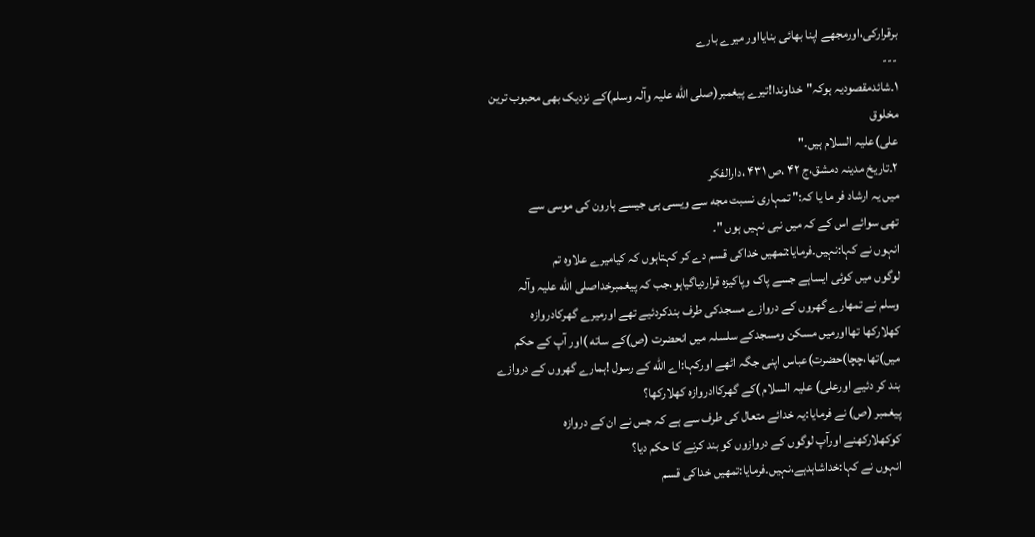برقرارکی،اورمجهے اپنا بهائی بنایااور ميرے بارے
---
١۔شائدمقصودیہ ہوکہ"خداوندا!تيرے پيغمبر(صلی الله عليہ وآلہ وسلم)کے نزدیک بهی محبوب ترین مخلوق
علی)عليہ السلام ہيں۔"
٢۔تاریخ مدینہ دمشق،ج ۴٢ ،ص ۴٣١ ،دارالفکر
ميں یہ ارشاد فر ما یا کہ:" تمہاری نسبت مجه سے ویسی ہی جيسے ہارون کی موسی سے
تهی سوائے اس کے کہ ميں نبی نہيں ہوں "۔
انہوں نے کہا:نہيں۔فرمایا:تمهيں خداکی قسم دے کر کہتاہوں کہ کياميرے علاوہ تم
لوگوں ميں کوئی ایساہے جسے پاک وپاکيزہ قراردیاگياہو،جب کہ پيغمبرخداصلی الله عليہ وآلہ
وسلم نے تمهارے گهروں کے دروازے مسجدکی طرف بندکردئيے تهے اورميرے گهرکادروازہ
کهلارکها تهااورميں مسکن ومسجدکے سلسلہ ميں انحضرت (ص)کے ساته )اور آپ کے حکم
ميں)تها،چچا)حضرت)عباس اپنی جگہ اڻهے اورکہا:اے الله کے رسول !ہمارے گهروں کے دروازے
بند کر دئيے اورعلی) عليہ السلام )کے گهرکاادروازہ کهلارکها؟
پيغمبر (ص) نے فرمایا:یہ خدائے متعال کی طرف سے ہے کہ جس نے ان کے دروازہ
کوکهلارکهنے اورآپ لوگوں کے دروازوں کو بند کرنے کا حکم دیا؟
انہوں نے کہا:خداشاہدہے،نہيں۔فرمایا:تمهيں خداکی قسم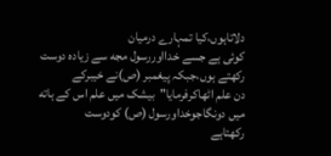دلاتاہوں،کيا تمہارے درميان
کوئی ہے جسے خدااوررسول مجه سے زیادہ دوست رکهتے ہوں،جبکہ پيغمبر (ص)نے خيبرکے
دن علم اڻهاکرفرمایا"بيشک ميں علم اس کے ہاته ميں دونگاجوخداورسول (ص) کودوست
رکهتاہے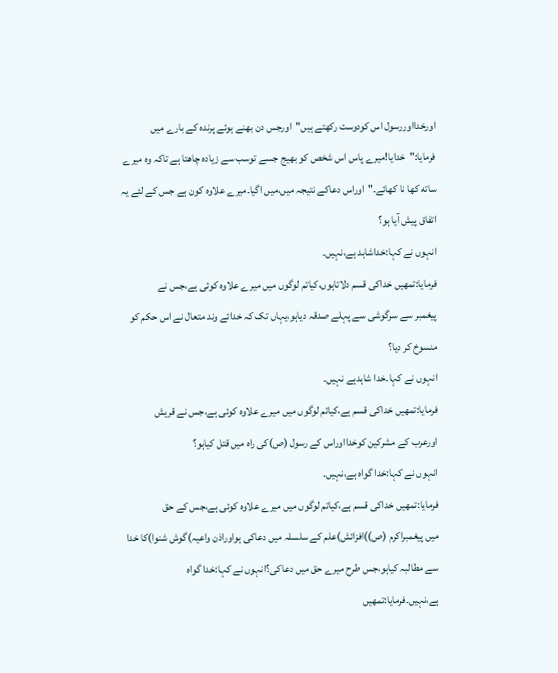اورخدااوررسول اس کودوست رکهتے ہيں"اورجس دن بهنے ہوئے پرندہ کے بارے ميں
فرمایا:"خدایا!ميرے پاس اس شخص کو بهيج جسے توسب سے زیادہ چاهتا ہے تاکہ وہ ميرے
ساته کها نا کهائے۔"اوراس دعاکے نتيجہ ميں،ميں اگيا۔ميرے علاوہ کون ہے جس کے لئے یہ
اتفاق پيش آیا ہو؟
انہوں نے کہا:خداشاہد ہے،نہيں۔
فرمایا:تمهيں خداکی قسم دلاتاہوں،کياتم لوگوں ميں ميرے علاوہ کوئی ہے،جس نے
پيغمبر سے سرگوشی سے پہلے صدقہ دیاہو،یہاں تک کہ خدائے وند متعال نے اس حکم کو
منسوخ کر دیا؟
انہوں نے کہا۔خدا شاہدہے نہيں۔
فرمایا:تمهيں خداکی قسم ہے،کياتم لوگوں ميں ميرے علاوہ کوئی ہے،جس نے قریش
اورعرب کے مشرکين کوخدااوراس کے رسول (ص)کی راہ ميں قتل کياہو؟
انہوں نے کہا:خدا گواہ ہے،نہيں۔
فرمایا:تمهيں خداکی قسم ہے،کياتم لوگوں ميں ميرے علاوہ کوئی ہے،جس کے حق
ميں پيغمبراکرم (ص))افزائش)علم کے سلسلہ ميں دعاکی ہواوراذن واعيہ)گوش شنوا)کا خدا
سے مطالبہ کياہو،جس طرح ميرے حق ميں دعاکی؟انہوں نے کہا:خدا گواہ
ہے،نہيں۔فرمایا:تمهيں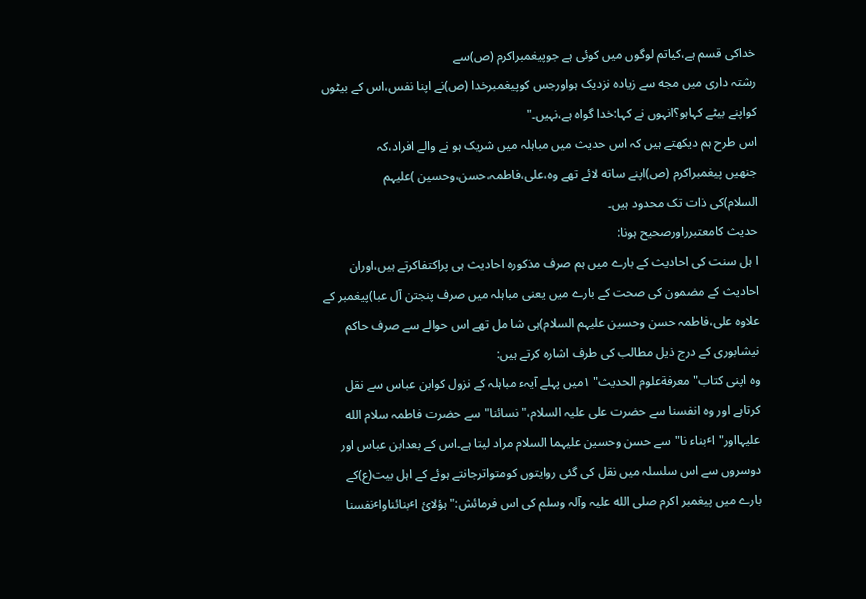خداکی قسم ہے،کياتم لوگوں ميں کوئی ہے جوپيغمبراکرم (ص)سے
رشتہ داری ميں مجه سے زیادہ نزدیک ہواورجس کوپيغمبرخدا (ص)نے اپنا نفس،اس کے بيڻوں
کواپنے بيڻے کہاہو؟انہوں نے کہا:خدا گواہ ہے،نہيں۔"
اس طرح ہم دیکهتے ہيں کہ اس حدیث ميں مباہلہ ميں شریک ہو نے والے افراد،کہ
جنهيں پيغمبراکرم (ص)اپنے ساته لائے تهے وہ،علی،فاطمہ،حسن،وحسين )عليہم
السلام)کی ذات تک محدود ہيں۔
حدیث کامعتبرراورصحيح ہونا:
ا ہل سنت کی احادیث کے بارے ميں ہم صرف مذکورہ احادیث ہی پراکتفاکرتے ہيں،اوران
احادیث کے مضمون کی صحت کے بارے ميں یعنی مباہلہ ميں صرف پنجتن آل عبا)پيغمبر کے
علاوہ علی،فاطمہ حسن وحسين عليہم السلام)ہی شا مل تهے اس حوالے سے صرف حاکم
نيشابوری کے درج ذیل مطالب کی طرف اشارہ کرتے ہيں:
وہ اپنی کتاب"معرفةعلوم الحدیث" ١ميں پہلے آیہء مباہلہ کے نزول کوابن عباس سے نقل
کرتاہے اور وہ انفسنا سے حضرت علی عليہ السلام،"نسائنا"سے حضرت فاطمہ سلام الله
عليہااور"اٴبناء نا"سے حسن وحسين عليہما السلام مراد ليتا ہے۔اس کے بعدابن عباس اور
دوسروں سے اس سلسلہ ميں نقل کی گئی روایتوں کومتواترجانتے ہوئے کے اہل بيت(ع)کے
بارے ميں پيغمبر اکرم صلی الله عليہ وآلہ وسلم کی اس فرمائش:"ہؤلائ اٴبنائناواٴنفسنا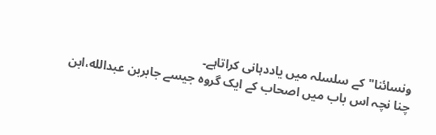ونسائنا"کے سلسلہ ميں یاددہانی کراتاہے۔
چنا نچہ اس باب ميں اصحاب کے ایک گروہ جيسے جابربن عبدالله،ابن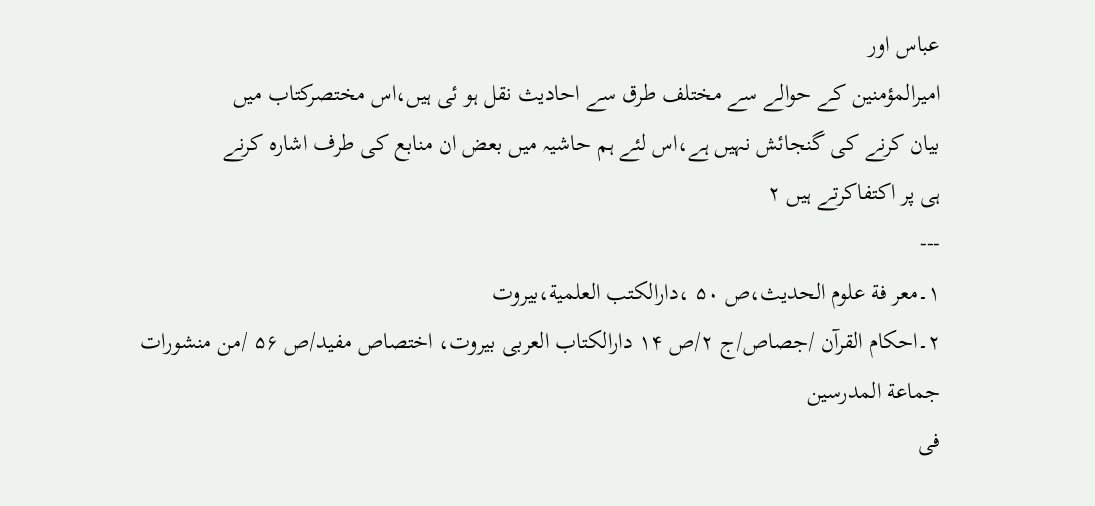عباس اور
اميرالمؤمنين کے حوالے سے مختلف طرق سے احادیث نقل ہو ئی ہيں،اس مختصرکتاب ميں
بيان کرنے کی گنجائش نہيں ہے،اس لئے ہم حاشيہ ميں بعض ان منابع کی طرف اشارہ کرنے
ہی پر اکتفاکرتے ہيں ٢
---
١۔معر فة علوم الحدیث،ص ۵٠ ،دارالکتب العلمية،بيروت
٢۔احکام القرآن /جصاص/ج ٢/ص ١۴ دارالکتاب العربی بيروت، اختصاص مفيد/ص ۵۶ /من منشورات جماعة المدرسين
فی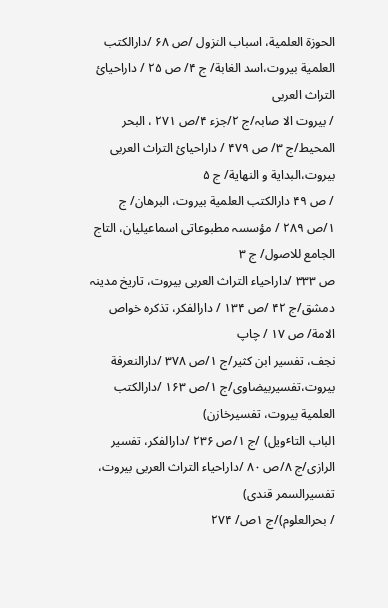الحوزة العلمية، اسباب النزول /ص ۶٨ /دارالکتب العلمية بيروت،اسد الغابة/ ج ۴/ ص ٢۵ / داراحيائ التراث العربی
/ بيروت الا صابہ/ج ٢/جزء ۴/ص ٢٧١ ، البحر المحيط/ج ٣/ ص ۴٧٩ / داراحيائ التراث العربی بيروت،البدایة و النهایة/ ج ۵
/ ص ۴٩ دارالکتب العلمية بيروت، البرهان/ ج ١/ص ٢٨٩ / مؤسسہ مطبوعاتی اسماعيليان، التاج الجامع للاصول/ ج ٣
ص ٣٣٣ /داراحياء التراث العربی بيروت، تاریخ مدینہ دمشق/ج ۴٢ /ص ١٣۴ / دارالفکر، تذکرہ خواص الامة/ ص ١٧ / چاپ
نجف، تفسير ابن کثير/ج ١/ص ٣٧٨ /دارالنعرفة بيروت،تفسيربيضاوی/ج ١/ص ١۶٣ /دارالکتب العلمية بيروت، تفسيرخازن)
الباب التاٴویل) /ج ١/ص ٢٣۶ /دارالفکر، تفسير الرازی/ج ٨/ص ٨٠ /داراحياء التراث العربی بيروت، تفسيرالسمر قندی)
/ بحرالعلوم)/ج ١ص/ ٢٧۴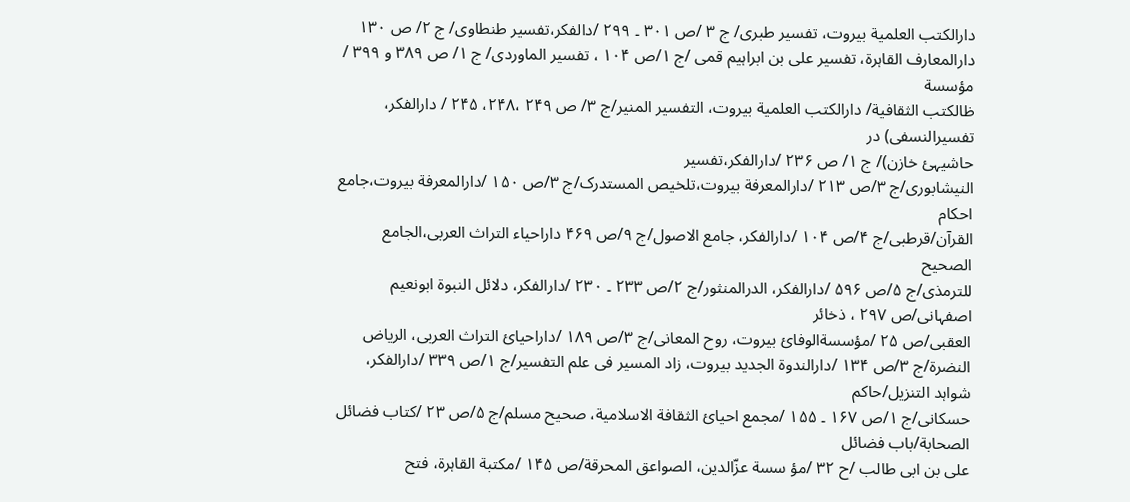دارالکتب العلمية بيروت، تفسير طبری/ ج ٣ /ص ٣٠١ ۔ ٢٩٩ /دالفکر،تفسير طنطاوی/ ج ٢/ ص ١٣٠
دارالمعارف القاہرة، تفسير علی بن ابراہيم قمی /ج ١/ص ١٠۴ ، تفسير الماوردی/ ج ١/ ص ٣٨٩ و ٣٩٩ / مؤسسة
ظالکتب الثقافية/ دارالکتب العلمية بيروت، التفسير المنير/ج ٣/ ص ٢۴٩ ،٢۴٨، ٢۴۵ / دارالفکر، تفسيرالنسفی) در
حاشيہئ خازن)/ ج ١/ ص ٢٣۶ /دارالفکر،تفسير
النيشابوری/ج ٣/ص ٢١٣ /دارالمعرفة بيروت،تلخيص المستدرک/ج ٣/ص ١۵٠ /دارالمعرفة بيروت،جامع احکام
القرآن/قرطبی/ج ۴/ص ١٠۴ /دارالفکر، جامع الاصول/ج ٩/ص ۴۶٩ داراحياء التراث العربی،الجامع الصحيح
للترمذی/ج ۵/ص ۵٩۶ /دارالفکر، الدرالمنثور/ج ٢/ص ٢٣٣ ۔ ٢٣٠ /دارالفکر، دلائل النبوة ابونعيم اصفہانی/ص ٢٩٧ ، ذخائر
العقبی/ص ٢۵ /مؤسسةالوفائ بيروت، روح المعانی/ج ٣/ص ١٨٩ /داراحيائ التراث العربی، الریاض
النضرة/ج ٣/ص ١٣۴ /دارالندوة الجدید بيروت، زاد المسير فی علم التفسير/ج ١/ص ٣٣٩ /دارالفکر، شواہد التنزیل/حاکم
حسکانی/ج ١/ص ١۶٧ ۔ ١۵۵ /مجمع احيائ الثقافة الاسلامية، صحيح مسلم/ج ۵/ص ٢٣ /کتاب فضائل الصحابة/باب فضائل
علی بن ابی طالب /ح ٣٢ /مؤ سسة عزّالدین، الصواعق المحرقة/ص ١۴۵ /مکتبة القاہرة، فتح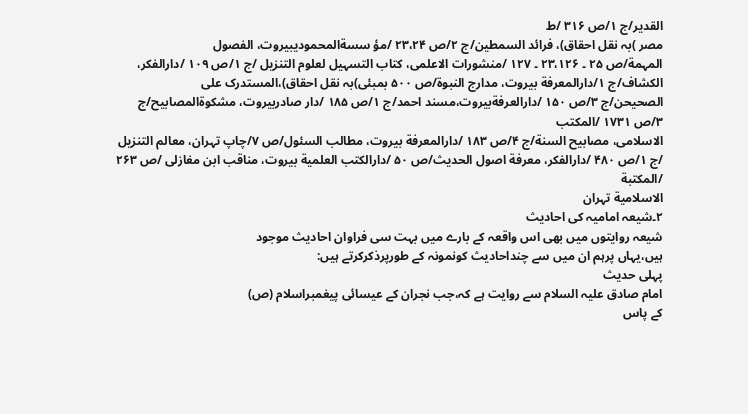القدیر/ج ١/ص ٣١۶ /ط
مصر )بہ نقل احقاق)، فرائد السمطين/ج ٢/ص ٢٣،٢۴ /مؤ سسةالمحمودیبيروت، الفصول
المہمة/ص ٢۵ ۔ ٢٣،١٢۶ ۔ ١٢٧ /منشورات الاعلمی، کتاب التسہيل لعلوم التنزیل /ج ١/ص ١٠٩ /دارالفکر،
الکشاف/ج ١/دارالمعرفة بيروت، مدارج النبوة/ص ۵٠٠ بمبئی)بہ نقل احقاق)،المستدرک علی
الصحيحن/ج ٣/ص ١۵٠ /دارالعرفةبيروت،مسند احمد/ج ١/ص ١٨۵ /دار صادربيروت، مشکوةالمصابيح/ج ٣/ص ١٧٣١ /المکتب
الاسلامی، مصابيح السنة/ج ۴/ص ١٨٣ /دارالمعرفة بيروت، مطالب السئول/ص ٧/چاپ تہران، معالم التنزیل
/ج ١/ص ۴٨٠ /دارالفکر، معرفة اصول الحدیث/ص ۵٠ /دارالکتب العلمية بيروت، مناقب ابن مغازلی /ص ٢۶٣ /المکتبة
الاسلامية تہران
٢۔شيعہ اماميہ کی احادیث
شيعہ روایتوں ميں بهی اس واقعہ کے بارے ميں بہت سی فراوان احادیث موجود
ہيں،یہاں پرہم ان ميں سے چنداحادیث کونمونہ کے طورپرذکرکرتے ہيں:
پہلی حدیث
امام صادق عليہ السلام سے روایت ہے کہ،جب نجران کے عيسائی پيغمبراسلام (ص)
کے پاس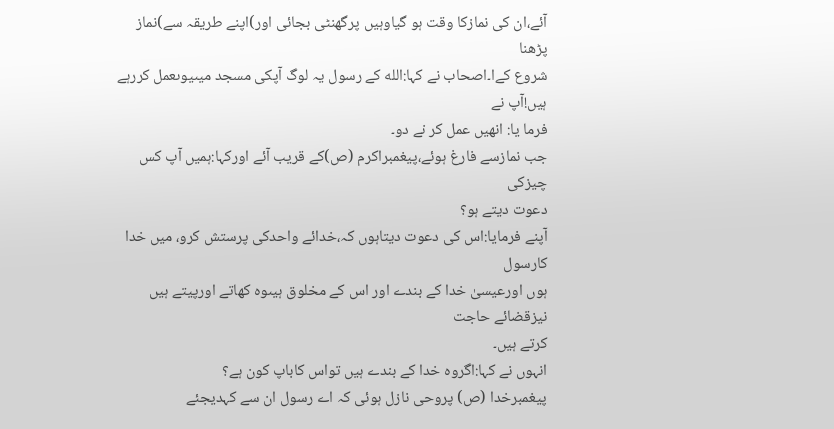آئے،ان کی نمازکا وقت ہو گياوہيں پرگهنڻی بجائی اور)اپنے طریقہ سے)نماز پڑهنا
شروع کےا۔اصحاب نے کہا:الله کے رسول یہ لوگ آپکی مسجد ميںيوںعمل کررہے ہيں!آپ نے
فرما یا: انهيں عمل کر نے دو۔
جب نمازسے فارغ ہوئے،پيغمبراکرم (ص)کے قریب آئے اورکہا:ہميں آپ کس چيزکی
دعوت دیتے ہو؟
آپنے فرمایا:اس کی دعوت دیتاہوں کہ،خدائے واحدکی پرستش کرو، ميں خدا کارسول
ہوں اورعيسیٰ خدا کے بندے اور اس کے مخلوق ہيںوہ کهاتے اورپيتے ہيں نيزقضائے حاجت
کرتے ہيں۔
انہوں نے کہا:اگروہ خدا کے بندے ہيں تواس کاباپ کون ہے؟
پيغمبرخدا (ص) پروحی نازل ہوئی کہ اے رسول ان سے کہدیجئے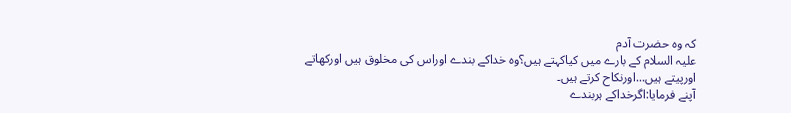کہ وہ حضرت آدم
عليہ السلام کے بارے ميں کياکہتے ہيں؟وہ خداکے بندے اوراس کی مخلوق ہيں اورکهاتے
اورپيتے ہيں...اورنکاح کرتے ہيں۔
آپنے فرمایا:اگرخداکے ہربندے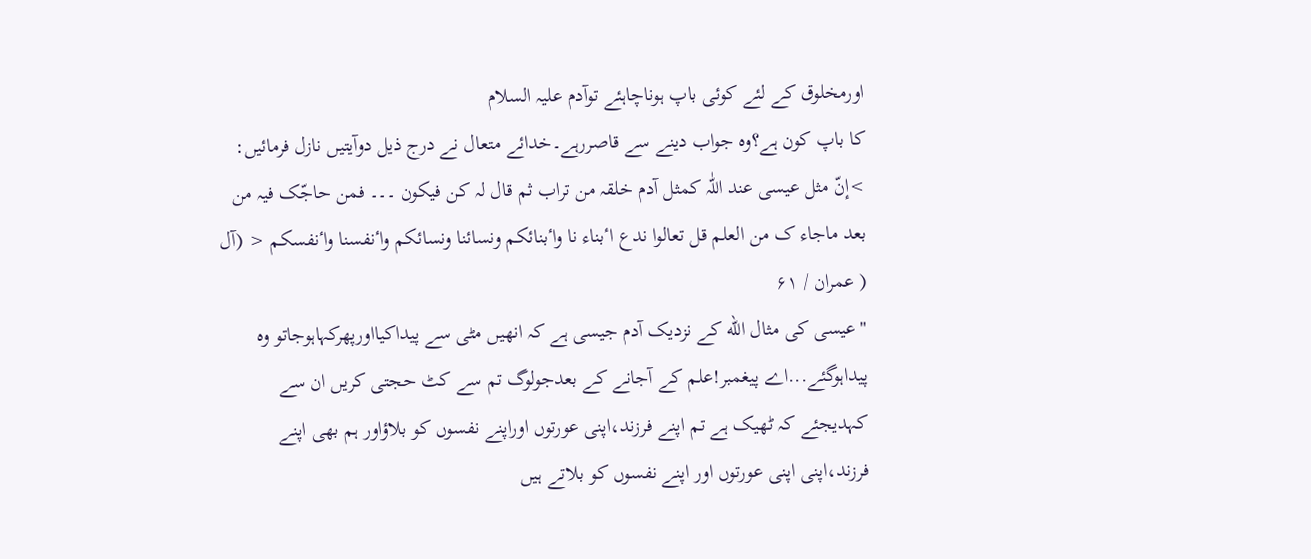اورمخلوق کے لئے کوئی باپ ہوناچاہئے توآدم عليہ السلام
کا باپ کون ہے؟وہ جواب دینے سے قاصررہے۔خدائے متعال نے درج ذیل دوآیتيں نازل فرمائيں:
>إنّ مثل عيسی عند اللّٰہ کمثل آدم خلقہ من تراب ثم قال لہ کن فيکون ۔۔۔ فمن حاجّک فيہ من
بعد ماجاء ک من العلم قل تعالوا ندع اٴبناء نا واٴبنائکم ونسائنا ونسائکم واٴنفسنا واٴنفسکم < (آل
( عمران / ۶١
"عيسی کی مثال الله کے نزدیک آدم جيسی ہے کہ انهيں مڻی سے پيداکيااورپهرکہاہوجاتو وہ
پيداہوگئے...اے پيغمبر!علم کے آجانے کے بعدجولوگ تم سے کٹ حجتی کریں ان سے
کہدیجئے کہ ڻهيک ہے تم اپنے فرزند،اپنی عورتوں اوراپنے نفسوں کو بلاؤاور ہم بهی اپنے
فرزند،اپنی اپنی عورتوں اور اپنے نفسوں کو بلاتے ہيں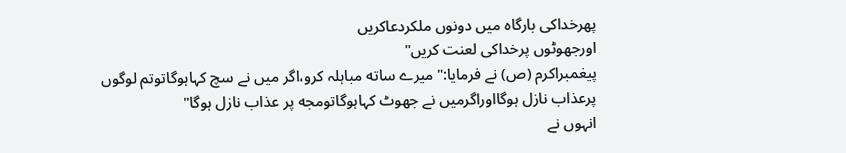پهرخداکی بارگاہ ميں دونوں ملکردعاکریں
اورجهوڻوں پرخداکی لعنت کریں"
پيغمبراکرم (ص) نے فرمایا:"ميرے ساته مباہلہ کرو،اگر ميں نے سچ کہاہوگاتوتم لوگوں
پرعذاب نازل ہوگااوراگرميں نے جهوٹ کہاہوگاتومجه پر عذاب نازل ہوگا"
انہوں نے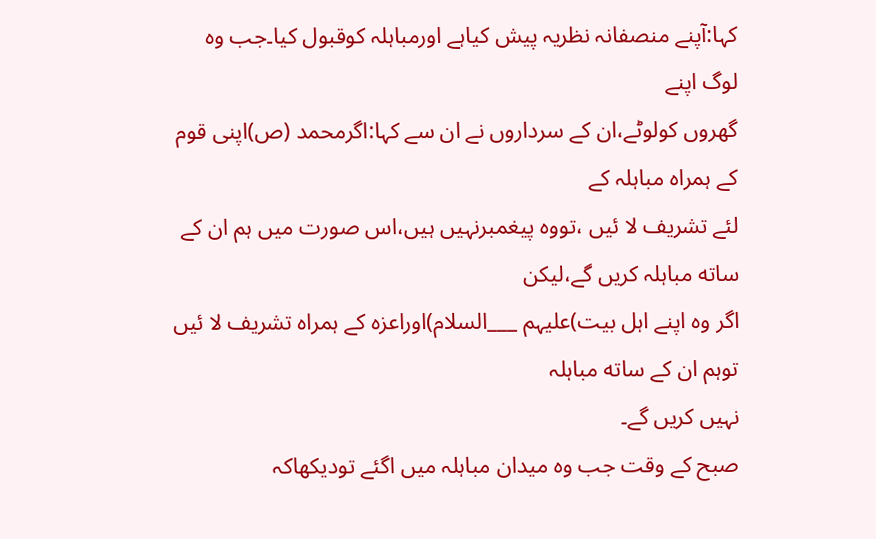کہا:آپنے منصفانہ نظریہ پيش کياہے اورمباہلہ کوقبول کيا۔جب وہ لوگ اپنے
گهروں کولوڻے،ان کے سرداروں نے ان سے کہا:اگرمحمد (ص)اپنی قوم کے ہمراہ مباہلہ کے
لئے تشریف لا ئيں ،تووہ پيغمبرنہيں ہيں،اس صورت ميں ہم ان کے ساته مباہلہ کریں گے،ليکن
اگر وہ اپنے اہل بيت)عليہم ___السلام)اوراعزہ کے ہمراہ تشریف لا ئيں توہم ان کے ساته مباہلہ
نہيں کریں گے۔
صبح کے وقت جب وہ ميدان مباہلہ ميں اگئے تودیکهاکہ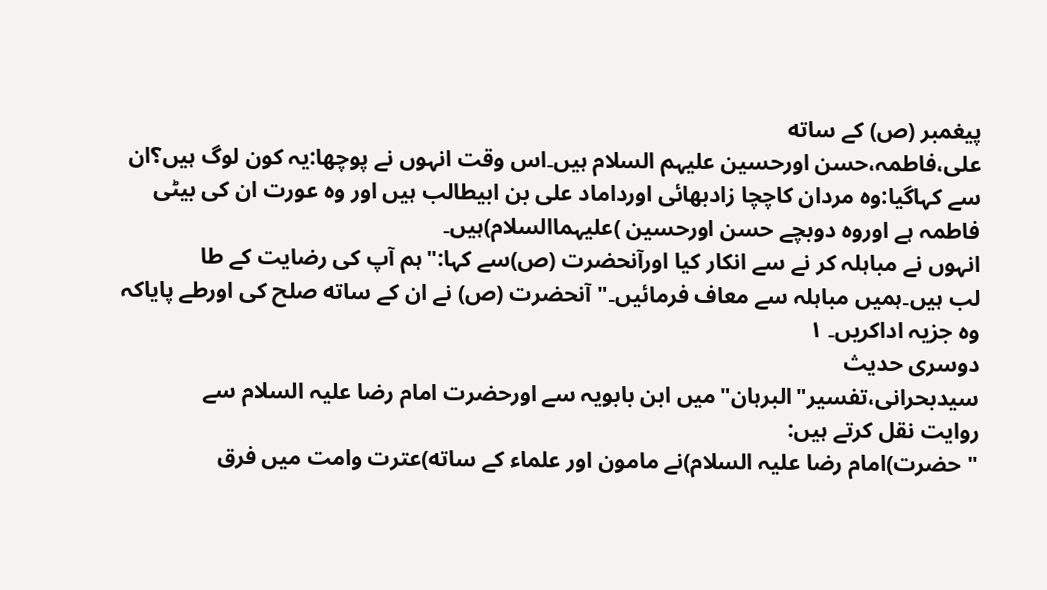پيغمبر (ص) کے ساته
علی،فاطمہ،حسن اورحسين عليہم السلام ہيں۔اس وقت انہوں نے پوچها:یہ کون لوگ ہيں؟ان
سے کہاگيا:وہ مردان کاچچا زادبهائی اورداماد علی بن ابيطالب ہيں اور وہ عورت ان کی بيڻی
فاطمہ ہے اوروہ دوبچے حسن اورحسين )عليہماالسلام)ہيں۔
انہوں نے مباہلہ کر نے سے انکار کيا اورآنحضرت (ص)سے کہا:"ہم آپ کی رضایت کے طا
لب ہيں۔ہميں مباہلہ سے معاف فرمائيں۔"آنحضرت (ص) نے ان کے ساته صلح کی اورطے پایاکہ
وہ جزیہ اداکریں۔ ١
دوسری حدیث
سيدبحرانی،تفسير"البرہان"ميں ابن بابویہ سے اورحضرت امام رضا عليہ السلام سے
روایت نقل کرتے ہيں:
"حضرت)امام رضا عليہ السلام)نے مامون اور علماء کے ساته)عترت وامت ميں فرق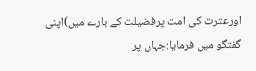اورعترت کی امت پرفضيلت کے بارے ميں)اپنی گفتگو ميں فرمایا:جہاں پر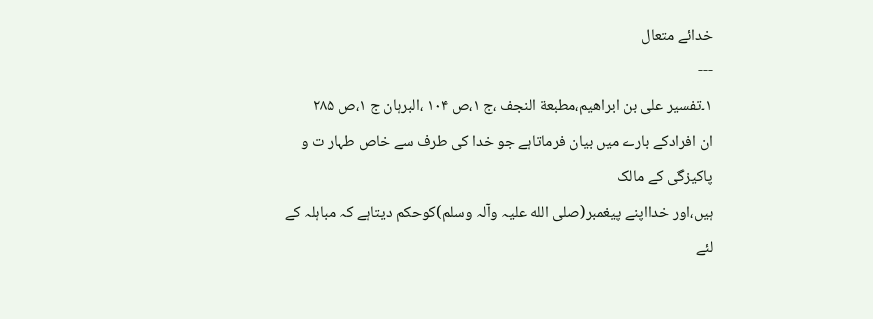خدائے متعال
---
١۔تفسير علی بن ابراهيم،مطبعة النجف ،ج ١،ص ١٠۴ ،البرہان ج ١،ص ٢٨۵
ان افرادکے بارے ميں بيان فرماتاہے جو خدا کی طرف سے خاص طہار ت و پاکيزگی کے مالک
ہيں،اور خدااپنے پيغمبر(صلی الله عليہ وآلہ وسلم)کوحکم دیتاہے کہ مباہلہ کے لئے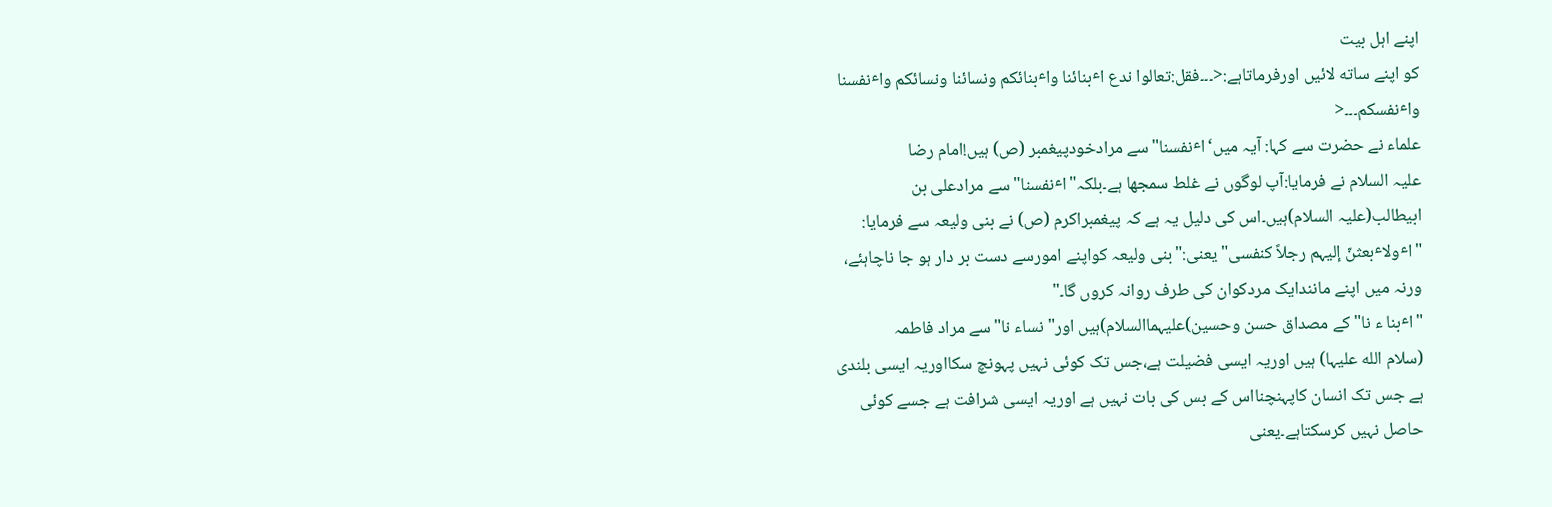اپنے اہل بيت
کو اپنے ساته لائيں اورفرماتاہے:<۔۔۔فقل:تعالوا ندع اٴبنائنا واٴبنائکم ونسائنا ونسائکم واٴنفسنا
واٴنفسکم۔۔۔<
علماء نے حضرت سے کہا: آیہ ميں‘اٴنفسنا"سے مرادخودپيغمبر (ص) ہيں!امام رضا
عليہ السلام نے فرمایا:آپ لوگوں نے غلط سمجها ہے۔بلکہ"اٴنفسنا" سے مرادعلی بن
ابيطالب(عليہ السلام)ہيں۔اس کی دليل یہ ہے کہ پيغمبراکرم (ص) نے بنی وليعہ سے فرمایا:
"اٴولاٴبعثنّ إليہم رجلاً کنفسی"یعنی:"بنی وليعہ کواپنے امورسے دست بر دار ہو جا ناچاہئے،
ورنہ ميں اپنے مانندایک مردکوان کی طرف روانہ کروں گا۔"
"اٴبنا ء نا" کے مصداق حسن وحسين)عليہماالسلام)ہيں اور"نساء نا"سے مراد فاطمہ
(سلام الله عليہا) ہيں اوریہ ایسی فضيلت ہے،جس تک کوئی نہيں پہونچ سکااوریہ ایسی بلندی
ہے جس تک انسان کاپہنچنااس کے بس کی بات نہيں ہے اوریہ ایسی شرافت ہے جسے کوئی
حاصل نہيں کرسکتاہے۔یعنی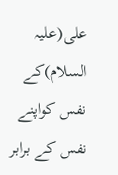علی(عليہ السلام)کے نفس کواپنے نفس کے برابر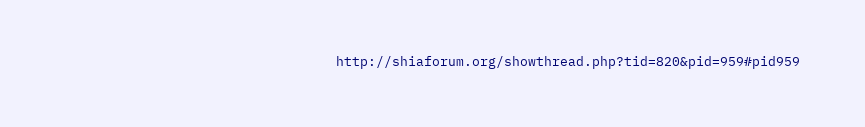http://shiaforum.org/showthread.php?tid=820&pid=959#pid959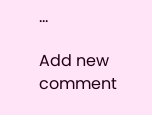...

Add new comment